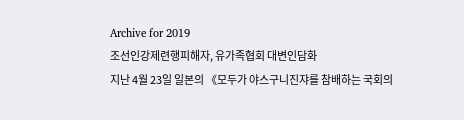Archive for 2019
조선인강제련행피해자, 유가족협회 대변인담화
지난 4월 23일 일본의 《모두가 야스구니진쟈를 참배하는 국회의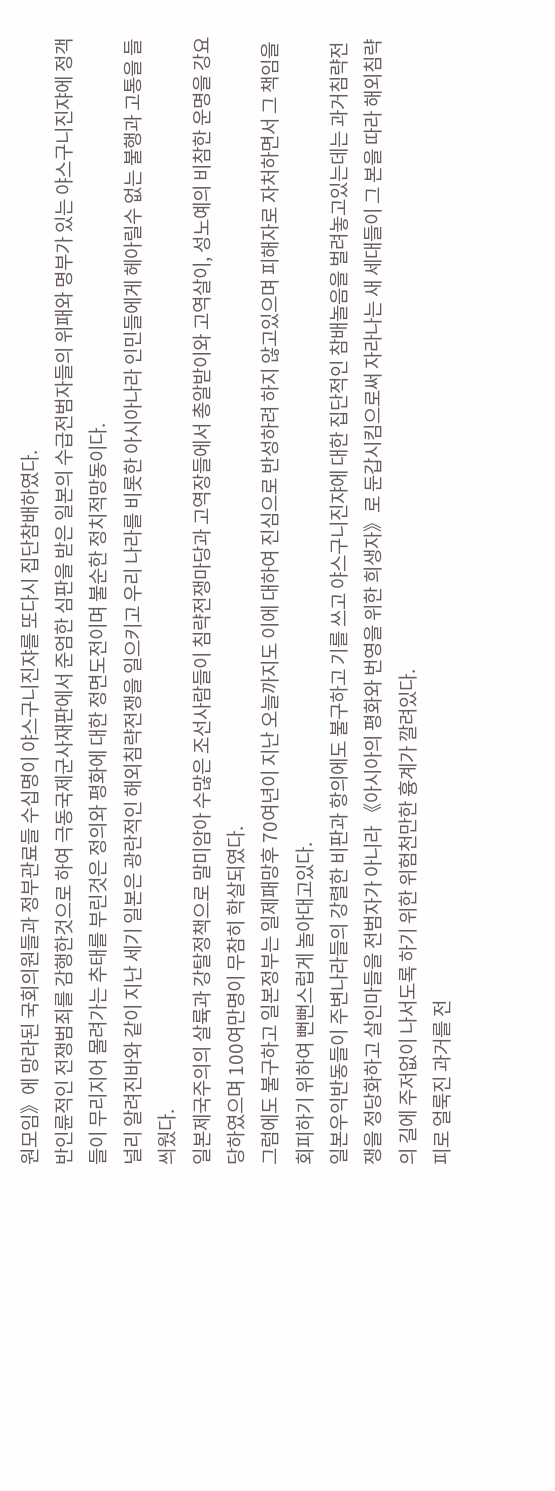원모임》에 망라된 국회의원들과 정부관료들 수십명이 야스구니진쟈를 또다시 집단참배하였다.
반인륜적인 전쟁범죄를 감행한것으로 하여 극동국제군사재판에서 준엄한 심판을 받은 일본의 수급전범자들의 위패와 명부가 있는 야스구니진쟈에 정객들이 무리지어 몰려가는 추태를 부린것은 정의와 평화에 대한 정면도전이며 불순한 정치적망동이다.
널리 알려진바와 같이 지난 세기 일본은 광란적인 해외침략전쟁을 일으키고 우리 나라를 비롯한 아시아나라 인민들에게 헤아릴수 없는 불행과 고통을 들씌웠다.
일본제국주의의 살륙과 강탈정책으로 말미암아 수많은 조선사람들이 침략전쟁마당과 고역장들에서 총알받이와 고역살이, 성노예의 비참한 운명을 강요당하였으며 100여만명이 무참히 학살되였다.
그럼에도 불구하고 일본정부는 일제패망후 70여년이 지난 오늘까지도 이에 대하여 진심으로 반성하려 하지 않고있으며 피해자로 자처하면서 그 책임을 회피하기 위하여 뻔뻔스럽게 놀아대고있다.
일본우익반동들이 주변나라들의 강렬한 비판과 항의에도 불구하고 기를 쓰고 야스구니진쟈에 대한 집단적인 참배놀음을 벌려놓고있는데는 과거침략전쟁을 정당화하고 살인마들을 전범자가 아니라 《아시아의 평화와 번영을 위한 희생자》로 둔갑시킴으로써 자라나는 새 세대들이 그 본을 따라 해외침략의 길에 주저없이 나서도록 하기 위한 위험천만한 흉계가 깔려있다.
피로 얼룩진 과거를 전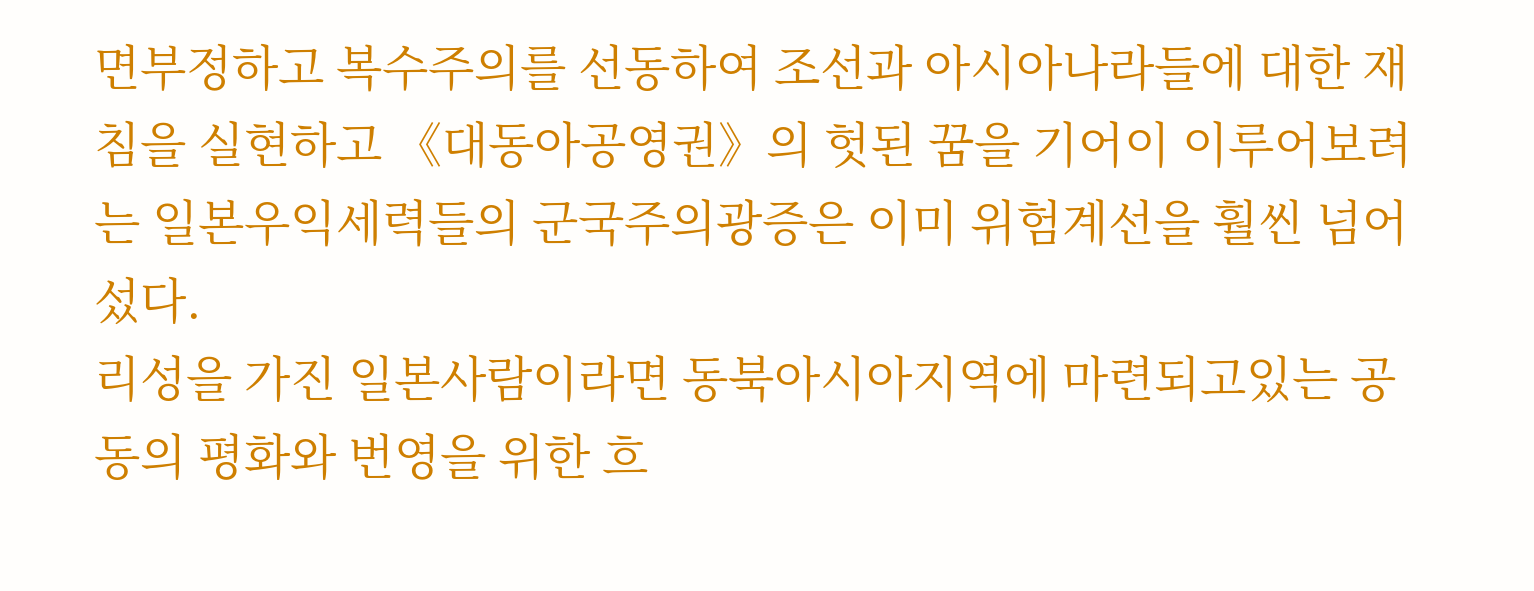면부정하고 복수주의를 선동하여 조선과 아시아나라들에 대한 재침을 실현하고 《대동아공영권》의 헛된 꿈을 기어이 이루어보려는 일본우익세력들의 군국주의광증은 이미 위험계선을 훨씬 넘어섰다.
리성을 가진 일본사람이라면 동북아시아지역에 마련되고있는 공동의 평화와 번영을 위한 흐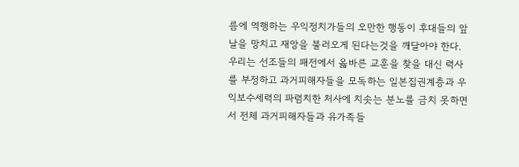름에 역행하는 우익정치가들의 오만한 행동이 후대들의 앞날을 망치고 재앙을 불러오게 된다는것을 깨달아야 한다.
우리는 선조들의 패전에서 옳바른 교훈을 찾을 대신 력사를 부정하고 과거피해자들을 모독하는 일본집권계층과 우익보수세력의 파렴치한 처사에 치솟는 분노를 금치 못하면서 전체 과거피해자들과 유가족들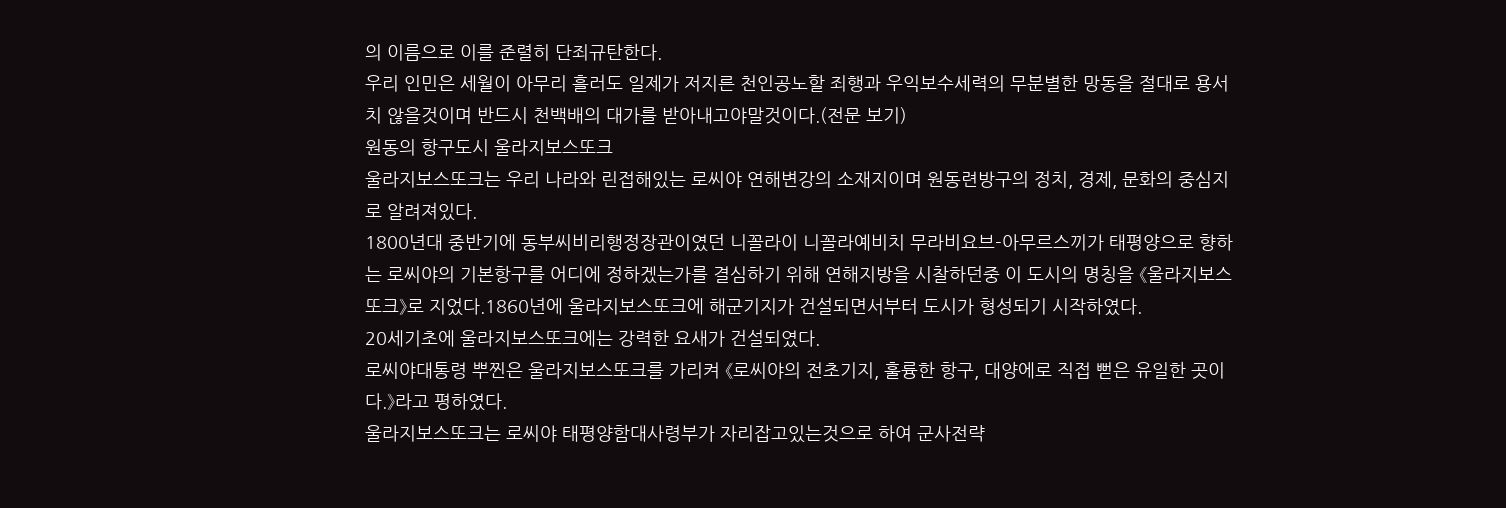의 이름으로 이를 준렬히 단죄규탄한다.
우리 인민은 세월이 아무리 흘러도 일제가 저지른 천인공노할 죄행과 우익보수세력의 무분별한 망동을 절대로 용서치 않을것이며 반드시 천백배의 대가를 받아내고야말것이다.(전문 보기)
원동의 항구도시 울라지보스또크
울라지보스또크는 우리 나라와 린접해있는 로씨야 연해변강의 소재지이며 원동련방구의 정치, 경제, 문화의 중심지로 알려져있다.
1800년대 중반기에 동부씨비리행정장관이였던 니꼴라이 니꼴라예비치 무라비요브-아무르스끼가 태평양으로 향하는 로씨야의 기본항구를 어디에 정하겠는가를 결심하기 위해 연해지방을 시찰하던중 이 도시의 명칭을 《울라지보스또크》로 지었다.1860년에 울라지보스또크에 해군기지가 건설되면서부터 도시가 형성되기 시작하였다.
20세기초에 울라지보스또크에는 강력한 요새가 건설되였다.
로씨야대통령 뿌찐은 울라지보스또크를 가리켜 《로씨야의 전초기지, 훌륭한 항구, 대양에로 직접 뻗은 유일한 곳이다.》라고 평하였다.
울라지보스또크는 로씨야 태평양함대사령부가 자리잡고있는것으로 하여 군사전략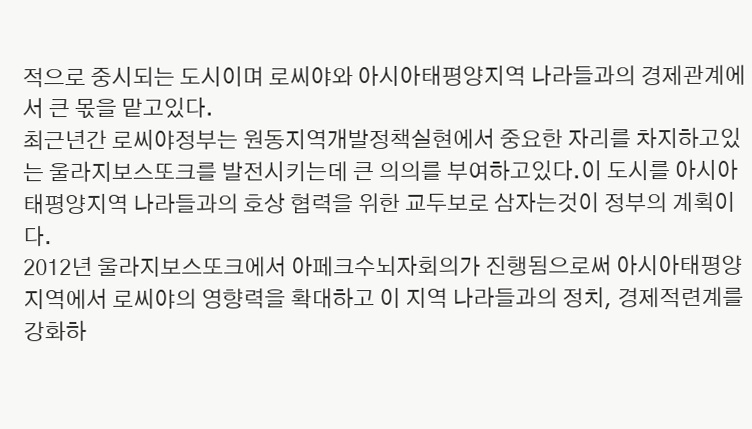적으로 중시되는 도시이며 로씨야와 아시아태평양지역 나라들과의 경제관계에서 큰 몫을 맡고있다.
최근년간 로씨야정부는 원동지역개발정책실현에서 중요한 자리를 차지하고있는 울라지보스또크를 발전시키는데 큰 의의를 부여하고있다.이 도시를 아시아태평양지역 나라들과의 호상 협력을 위한 교두보로 삼자는것이 정부의 계획이다.
2012년 울라지보스또크에서 아페크수뇌자회의가 진행됨으로써 아시아태평양지역에서 로씨야의 영향력을 확대하고 이 지역 나라들과의 정치, 경제적련계를 강화하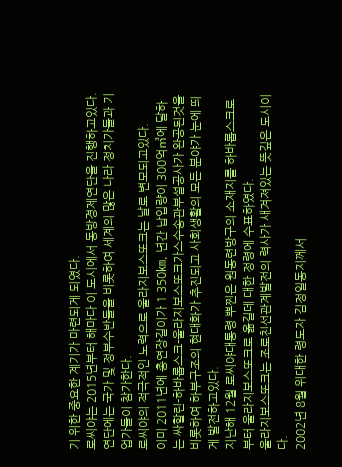기 위한 중요한 계기가 마련되게 되였다.
로씨야는 2015년부터 해마다 이 도시에서 동방경제연단을 진행하고있다.연단에는 국가 및 정부수반들을 비롯하여 세계의 많은 나라 정치가들과 기업가들이 참가한다.
로씨야의 적극적인 노력으로 울라지보스또크는 날로 변모되고있다.
이미 2011년에 총연장길이가 1 350㎞, 년간 납입량이 300억㎥에 달하는 싸할린-하바롭스크-울라지보스또크가스수송관부설공사가 완공된것을 비롯하여 하부구조의 현대화가 추진되고 사회생활의 모든 분야가 눈에 띄게 발전하고있다.
지난해 12월 로씨야대통령 뿌찐은 원동련방구의 소재지를 하바롭스크로부터 울라지보스또크로 옮길데 대한 정령에 수표하였다.
울라지보스또크는 조로친선관계발전의 력사가 새겨져있는 뜻깊은 도시이다.
2002년 8월 위대한 령도자 김정일동지께서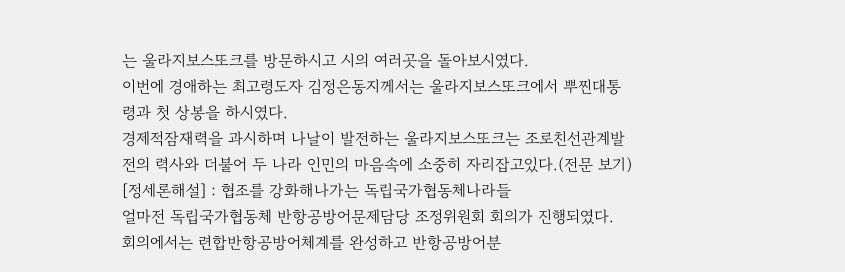는 울라지보스또크를 방문하시고 시의 여러곳을 돌아보시였다.
이번에 경애하는 최고령도자 김정은동지께서는 울라지보스또크에서 뿌찐대통령과 첫 상봉을 하시였다.
경제적잠재력을 과시하며 나날이 발전하는 울라지보스또크는 조로친선관계발전의 력사와 더불어 두 나라 인민의 마음속에 소중히 자리잡고있다.(전문 보기)
[정세론해설] : 협조를 강화해나가는 독립국가협동체나라들
얼마전 독립국가협동체 반항공방어문제담당 조정위원회 회의가 진행되였다.
회의에서는 련합반항공방어체계를 완성하고 반항공방어분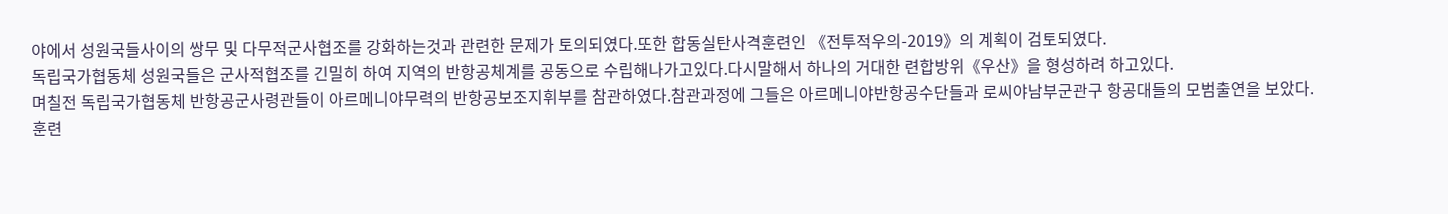야에서 성원국들사이의 쌍무 및 다무적군사협조를 강화하는것과 관련한 문제가 토의되였다.또한 합동실탄사격훈련인 《전투적우의-2019》의 계획이 검토되였다.
독립국가협동체 성원국들은 군사적협조를 긴밀히 하여 지역의 반항공체계를 공동으로 수립해나가고있다.다시말해서 하나의 거대한 련합방위《우산》을 형성하려 하고있다.
며칠전 독립국가협동체 반항공군사령관들이 아르메니야무력의 반항공보조지휘부를 참관하였다.참관과정에 그들은 아르메니야반항공수단들과 로씨야남부군관구 항공대들의 모범출연을 보았다.
훈련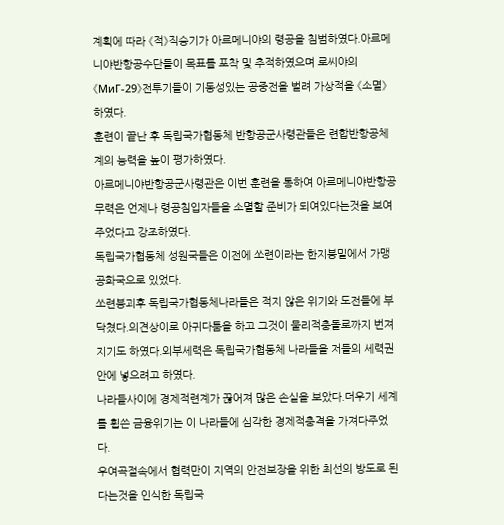계획에 따라 《적》직승기가 아르메니야의 령공을 침범하였다.아르메니야반항공수단들이 목표를 포착 및 추적하였으며 로씨야의 《МиГ-29》전투기들이 기동성있는 공중전을 벌려 가상적을 《소멸》하였다.
훈련이 끝난 후 독립국가협동체 반항공군사령관들은 련합반항공체계의 능력을 높이 평가하였다.
아르메니야반항공군사령관은 이번 훈련을 통하여 아르메니야반항공무력은 언제나 령공침입자들을 소멸할 준비가 되여있다는것을 보여주었다고 강조하였다.
독립국가협동체 성원국들은 이전에 쏘련이라는 한지붕밑에서 가맹공화국으로 있었다.
쏘련붕괴후 독립국가협동체나라들은 적지 않은 위기와 도전들에 부닥쳤다.의견상이로 아귀다툼을 하고 그것이 물리적충돌로까지 번져지기도 하였다.외부세력은 독립국가협동체 나라들을 저들의 세력권안에 넣으려고 하였다.
나라들사이에 경제적련계가 끊어져 많은 손실을 보았다.더우기 세계를 휩쓴 금융위기는 이 나라들에 심각한 경제적충격을 가져다주었다.
우여곡절속에서 협력만이 지역의 안전보장을 위한 최선의 방도로 된다는것을 인식한 독립국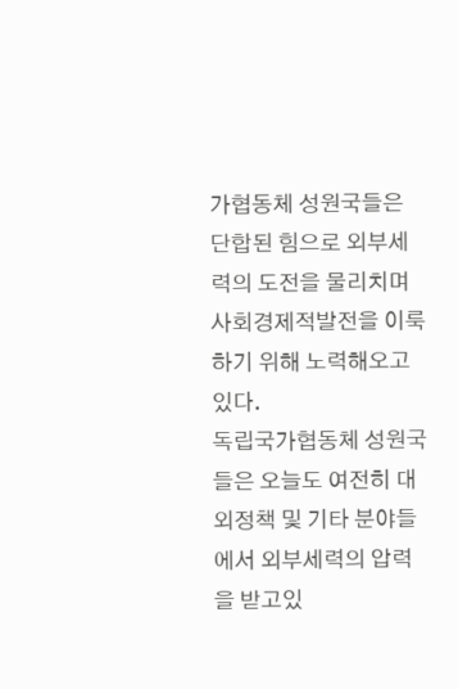가협동체 성원국들은 단합된 힘으로 외부세력의 도전을 물리치며 사회경제적발전을 이룩하기 위해 노력해오고있다.
독립국가협동체 성원국들은 오늘도 여전히 대외정책 및 기타 분야들에서 외부세력의 압력을 받고있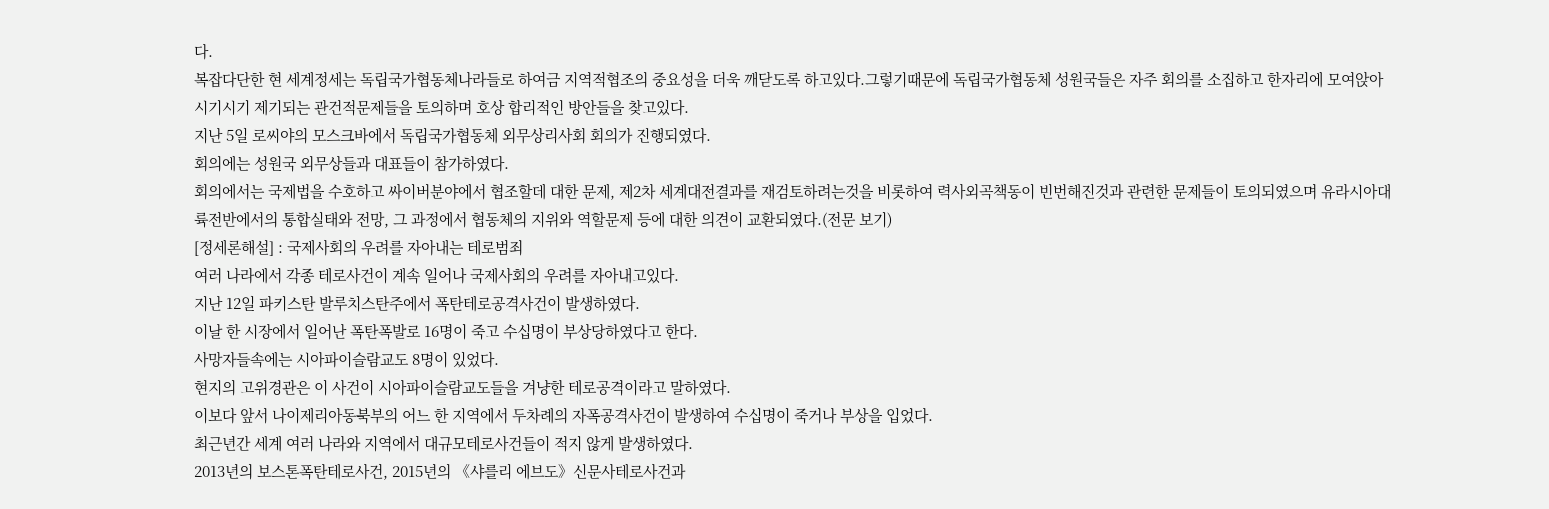다.
복잡다단한 현 세계정세는 독립국가협동체나라들로 하여금 지역적협조의 중요성을 더욱 깨닫도록 하고있다.그렇기때문에 독립국가협동체 성원국들은 자주 회의를 소집하고 한자리에 모여앉아 시기시기 제기되는 관건적문제들을 토의하며 호상 합리적인 방안들을 찾고있다.
지난 5일 로씨야의 모스크바에서 독립국가협동체 외무상리사회 회의가 진행되였다.
회의에는 성원국 외무상들과 대표들이 참가하였다.
회의에서는 국제법을 수호하고 싸이버분야에서 협조할데 대한 문제, 제2차 세계대전결과를 재검토하려는것을 비롯하여 력사외곡책동이 빈번해진것과 관련한 문제들이 토의되였으며 유라시아대륙전반에서의 통합실태와 전망, 그 과정에서 협동체의 지위와 역할문제 등에 대한 의견이 교환되였다.(전문 보기)
[정세론해설] : 국제사회의 우려를 자아내는 테로범죄
여러 나라에서 각종 테로사건이 계속 일어나 국제사회의 우려를 자아내고있다.
지난 12일 파키스탄 발루치스탄주에서 폭탄테로공격사건이 발생하였다.
이날 한 시장에서 일어난 폭탄폭발로 16명이 죽고 수십명이 부상당하였다고 한다.
사망자들속에는 시아파이슬람교도 8명이 있었다.
현지의 고위경관은 이 사건이 시아파이슬람교도들을 겨냥한 테로공격이라고 말하였다.
이보다 앞서 나이제리아동북부의 어느 한 지역에서 두차례의 자폭공격사건이 발생하여 수십명이 죽거나 부상을 입었다.
최근년간 세계 여러 나라와 지역에서 대규모테로사건들이 적지 않게 발생하였다.
2013년의 보스톤폭탄테로사건, 2015년의 《샤를리 에브도》신문사테로사건과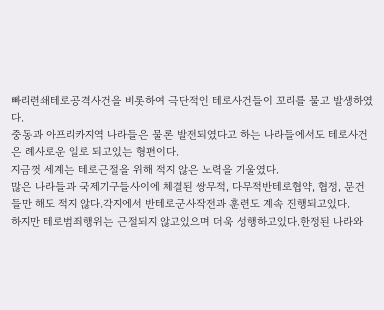빠리련쇄테로공격사건을 비롯하여 극단적인 테로사건들이 꼬리를 물고 발생하였다.
중동과 아프리카지역 나라들은 물론 발전되였다고 하는 나라들에서도 테로사건은 례사로운 일로 되고있는 형편이다.
지금껏 세계는 테로근절을 위해 적지 않은 노력을 기울였다.
많은 나라들과 국제기구들사이에 체결된 쌍무적, 다무적반테로협약, 협정, 문건들만 해도 적지 않다.각지에서 반테로군사작전과 훈련도 계속 진행되고있다.
하지만 테로범죄행위는 근절되지 않고있으며 더욱 성행하고있다.한정된 나라와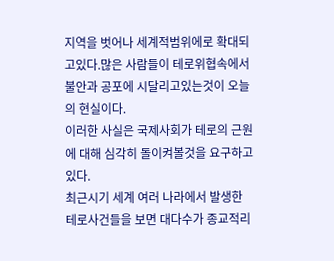지역을 벗어나 세계적범위에로 확대되고있다.많은 사람들이 테로위협속에서 불안과 공포에 시달리고있는것이 오늘의 현실이다.
이러한 사실은 국제사회가 테로의 근원에 대해 심각히 돌이켜볼것을 요구하고있다.
최근시기 세계 여러 나라에서 발생한 테로사건들을 보면 대다수가 종교적리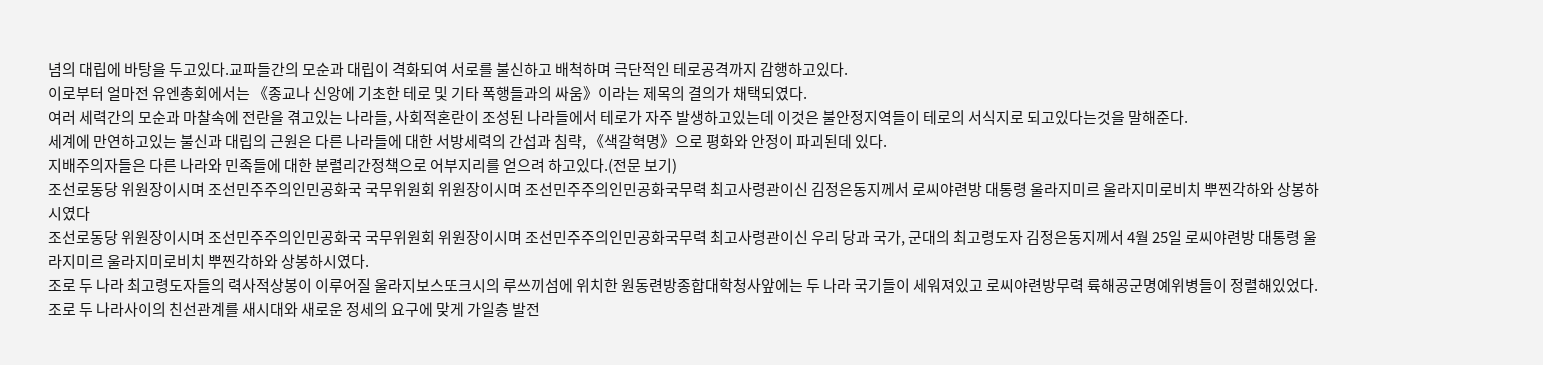념의 대립에 바탕을 두고있다.교파들간의 모순과 대립이 격화되여 서로를 불신하고 배척하며 극단적인 테로공격까지 감행하고있다.
이로부터 얼마전 유엔총회에서는 《종교나 신앙에 기초한 테로 및 기타 폭행들과의 싸움》이라는 제목의 결의가 채택되였다.
여러 세력간의 모순과 마찰속에 전란을 겪고있는 나라들, 사회적혼란이 조성된 나라들에서 테로가 자주 발생하고있는데 이것은 불안정지역들이 테로의 서식지로 되고있다는것을 말해준다.
세계에 만연하고있는 불신과 대립의 근원은 다른 나라들에 대한 서방세력의 간섭과 침략, 《색갈혁명》으로 평화와 안정이 파괴된데 있다.
지배주의자들은 다른 나라와 민족들에 대한 분렬리간정책으로 어부지리를 얻으려 하고있다.(전문 보기)
조선로동당 위원장이시며 조선민주주의인민공화국 국무위원회 위원장이시며 조선민주주의인민공화국무력 최고사령관이신 김정은동지께서 로씨야련방 대통령 울라지미르 울라지미로비치 뿌찐각하와 상봉하시였다
조선로동당 위원장이시며 조선민주주의인민공화국 국무위원회 위원장이시며 조선민주주의인민공화국무력 최고사령관이신 우리 당과 국가, 군대의 최고령도자 김정은동지께서 4월 25일 로씨야련방 대통령 울라지미르 울라지미로비치 뿌찐각하와 상봉하시였다.
조로 두 나라 최고령도자들의 력사적상봉이 이루어질 울라지보스또크시의 루쓰끼섬에 위치한 원동련방종합대학청사앞에는 두 나라 국기들이 세워져있고 로씨야련방무력 륙해공군명예위병들이 정렬해있었다.
조로 두 나라사이의 친선관계를 새시대와 새로운 정세의 요구에 맞게 가일층 발전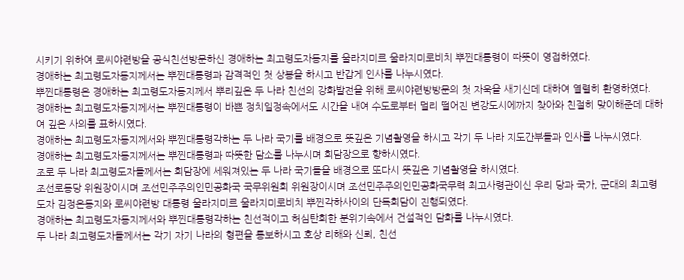시키기 위하여 로씨야련방을 공식친선방문하신 경애하는 최고령도자동지를 울라지미르 울라지미로비치 뿌찐대통령이 따뜻이 영접하였다.
경애하는 최고령도자동지께서는 뿌찐대통령과 감격적인 첫 상봉을 하시고 반갑게 인사를 나누시였다.
뿌찐대통령은 경애하는 최고령도자동지께서 뿌리깊은 두 나라 친선의 강화발전을 위해 로씨야련방방문의 첫 자욱을 새기신데 대하여 열렬히 환영하였다.
경애하는 최고령도자동지께서는 뿌찐대통령이 바쁜 정치일정속에서도 시간을 내여 수도로부터 멀리 떨어진 변강도시에까지 찾아와 친절히 맞이해준데 대하여 깊은 사의를 표하시였다.
경애하는 최고령도자동지께서와 뿌찐대통령각하는 두 나라 국기를 배경으로 뜻깊은 기념촬영을 하시고 각기 두 나라 지도간부들과 인사를 나누시였다.
경애하는 최고령도자동지께서는 뿌찐대통령과 따뜻한 담소를 나누시며 회담장으로 향하시였다.
조로 두 나라 최고령도자들께서는 회담장에 세워져있는 두 나라 국기들을 배경으로 또다시 뜻깊은 기념촬영을 하시였다.
조선로동당 위원장이시며 조선민주주의인민공화국 국무위원회 위원장이시며 조선민주주의인민공화국무력 최고사령관이신 우리 당과 국가, 군대의 최고령도자 김정은동지와 로씨야련방 대통령 울라지미르 울라지미로비치 뿌찐각하사이의 단독회담이 진행되였다.
경애하는 최고령도자동지께서와 뿌찐대통령각하는 친선적이고 허심탄회한 분위기속에서 건설적인 담화를 나누시였다.
두 나라 최고령도자들께서는 각기 자기 나라의 형편을 통보하시고 호상 리해와 신뢰, 친선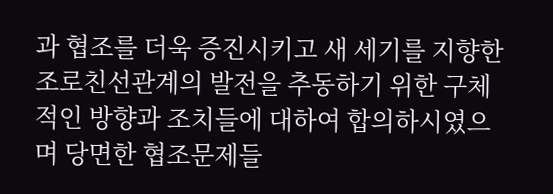과 협조를 더욱 증진시키고 새 세기를 지향한 조로친선관계의 발전을 추동하기 위한 구체적인 방향과 조치들에 대하여 합의하시였으며 당면한 협조문제들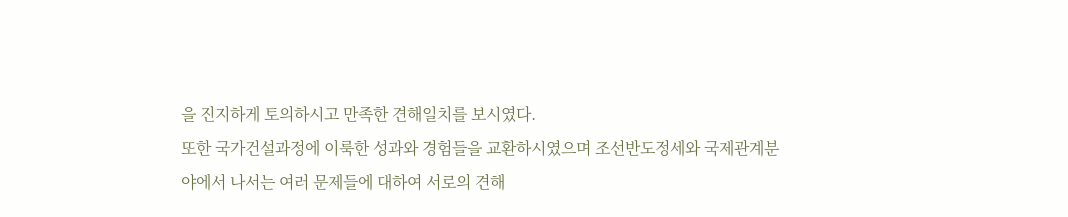을 진지하게 토의하시고 만족한 견해일치를 보시였다.
또한 국가건설과정에 이룩한 성과와 경험들을 교환하시였으며 조선반도정세와 국제관계분야에서 나서는 여러 문제들에 대하여 서로의 견해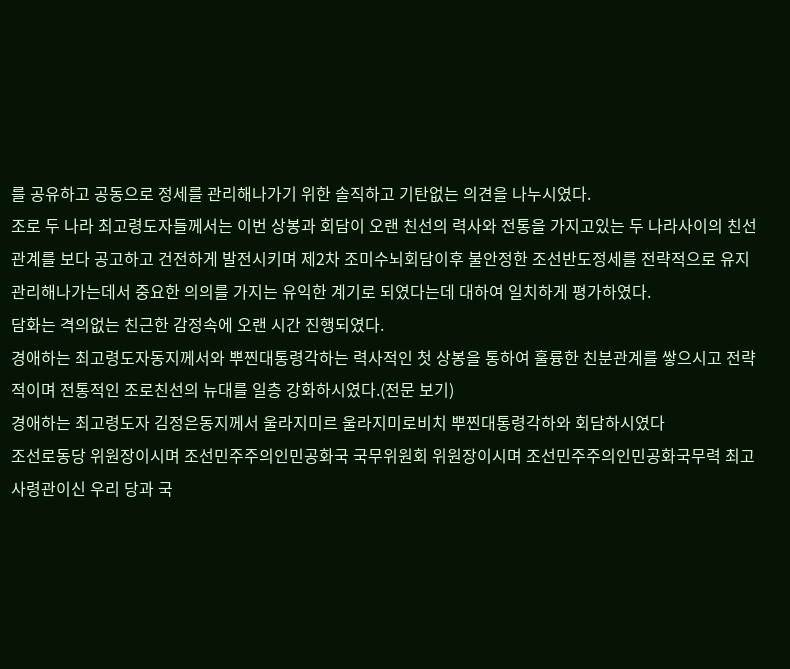를 공유하고 공동으로 정세를 관리해나가기 위한 솔직하고 기탄없는 의견을 나누시였다.
조로 두 나라 최고령도자들께서는 이번 상봉과 회담이 오랜 친선의 력사와 전통을 가지고있는 두 나라사이의 친선관계를 보다 공고하고 건전하게 발전시키며 제2차 조미수뇌회담이후 불안정한 조선반도정세를 전략적으로 유지관리해나가는데서 중요한 의의를 가지는 유익한 계기로 되였다는데 대하여 일치하게 평가하였다.
담화는 격의없는 친근한 감정속에 오랜 시간 진행되였다.
경애하는 최고령도자동지께서와 뿌찐대통령각하는 력사적인 첫 상봉을 통하여 훌륭한 친분관계를 쌓으시고 전략적이며 전통적인 조로친선의 뉴대를 일층 강화하시였다.(전문 보기)
경애하는 최고령도자 김정은동지께서 울라지미르 울라지미로비치 뿌찐대통령각하와 회담하시였다
조선로동당 위원장이시며 조선민주주의인민공화국 국무위원회 위원장이시며 조선민주주의인민공화국무력 최고사령관이신 우리 당과 국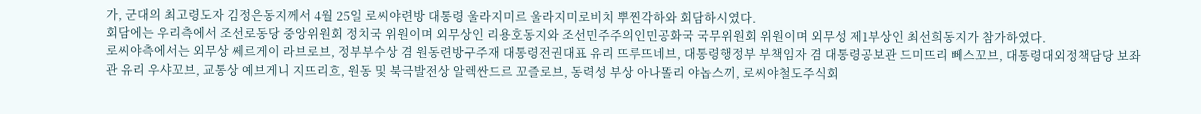가, 군대의 최고령도자 김정은동지께서 4월 25일 로씨야련방 대통령 울라지미르 울라지미로비치 뿌찐각하와 회담하시였다.
회담에는 우리측에서 조선로동당 중앙위원회 정치국 위원이며 외무상인 리용호동지와 조선민주주의인민공화국 국무위원회 위원이며 외무성 제1부상인 최선희동지가 참가하였다.
로씨야측에서는 외무상 쎄르게이 라브로브, 정부부수상 겸 원동련방구주재 대통령전권대표 유리 뜨루뜨네브, 대통령행정부 부책임자 겸 대통령공보관 드미뜨리 뻬스꼬브, 대통령대외정책담당 보좌관 유리 우샤꼬브, 교통상 예브게니 지뜨리흐, 원동 및 북극발전상 알렉싼드르 꼬즐로브, 동력성 부상 아나똘리 야놉스끼, 로씨야철도주식회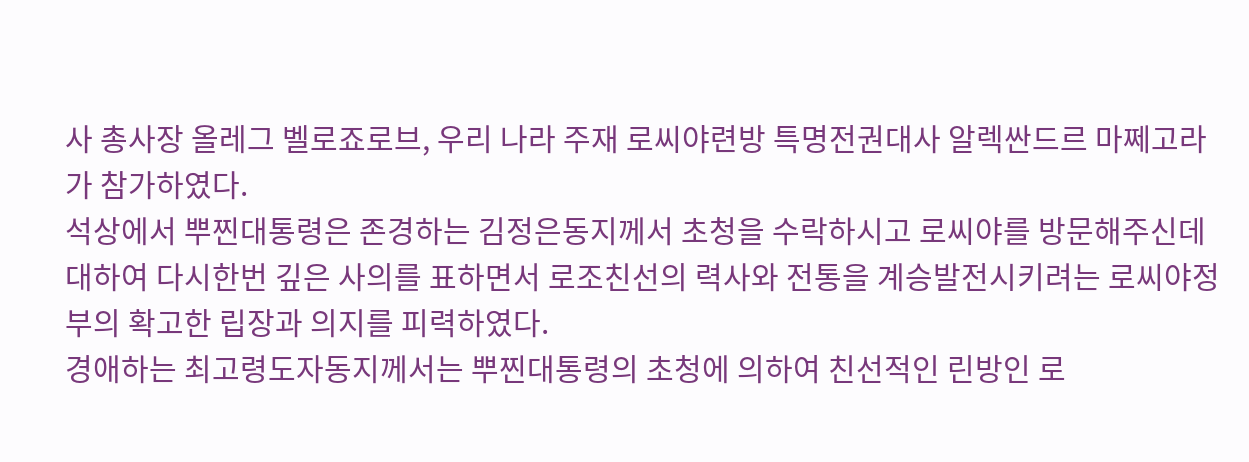사 총사장 올레그 벨로죠로브, 우리 나라 주재 로씨야련방 특명전권대사 알렉싼드르 마쩨고라가 참가하였다.
석상에서 뿌찐대통령은 존경하는 김정은동지께서 초청을 수락하시고 로씨야를 방문해주신데 대하여 다시한번 깊은 사의를 표하면서 로조친선의 력사와 전통을 계승발전시키려는 로씨야정부의 확고한 립장과 의지를 피력하였다.
경애하는 최고령도자동지께서는 뿌찐대통령의 초청에 의하여 친선적인 린방인 로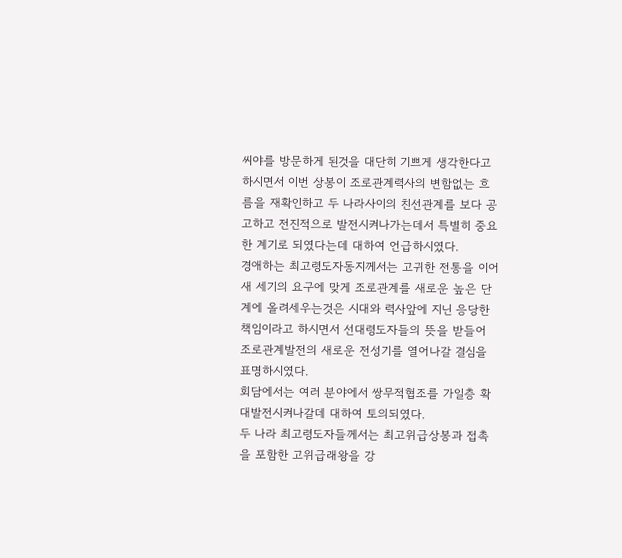씨야를 방문하게 된것을 대단히 기쁘게 생각한다고 하시면서 이번 상봉이 조로관계력사의 변함없는 흐름을 재확인하고 두 나라사이의 친선관계를 보다 공고하고 전진적으로 발전시켜나가는데서 특별히 중요한 계기로 되였다는데 대하여 언급하시였다.
경애하는 최고령도자동지께서는 고귀한 전통을 이어 새 세기의 요구에 맞게 조로관계를 새로운 높은 단계에 올려세우는것은 시대와 력사앞에 지닌 응당한 책임이라고 하시면서 선대령도자들의 뜻을 받들어 조로관계발전의 새로운 전성기를 열어나갈 결심을 표명하시였다.
회담에서는 여러 분야에서 쌍무적협조를 가일층 확대발전시켜나갈데 대하여 토의되였다.
두 나라 최고령도자들께서는 최고위급상봉과 접촉을 포함한 고위급래왕을 강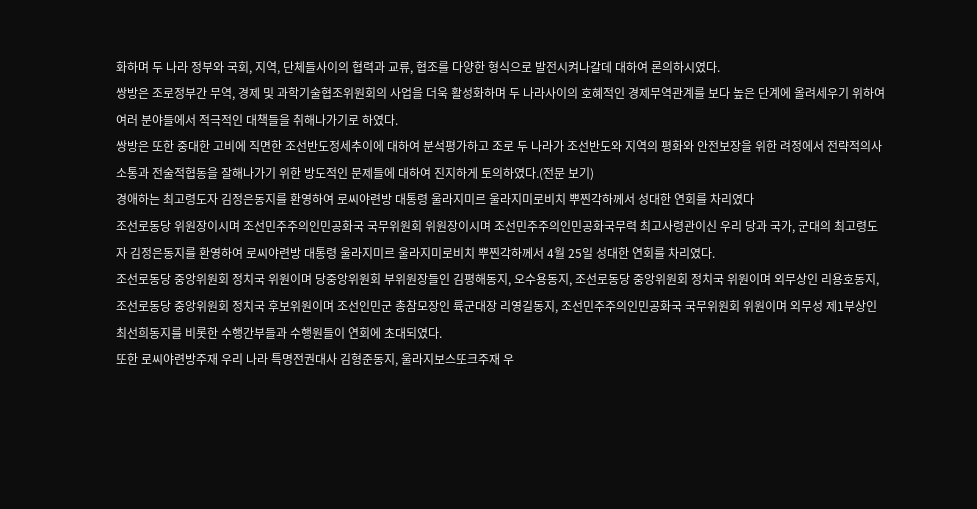화하며 두 나라 정부와 국회, 지역, 단체들사이의 협력과 교류, 협조를 다양한 형식으로 발전시켜나갈데 대하여 론의하시였다.
쌍방은 조로정부간 무역, 경제 및 과학기술협조위원회의 사업을 더욱 활성화하며 두 나라사이의 호혜적인 경제무역관계를 보다 높은 단계에 올려세우기 위하여 여러 분야들에서 적극적인 대책들을 취해나가기로 하였다.
쌍방은 또한 중대한 고비에 직면한 조선반도정세추이에 대하여 분석평가하고 조로 두 나라가 조선반도와 지역의 평화와 안전보장을 위한 려정에서 전략적의사소통과 전술적협동을 잘해나가기 위한 방도적인 문제들에 대하여 진지하게 토의하였다.(전문 보기)
경애하는 최고령도자 김정은동지를 환영하여 로씨야련방 대통령 울라지미르 울라지미로비치 뿌찐각하께서 성대한 연회를 차리였다
조선로동당 위원장이시며 조선민주주의인민공화국 국무위원회 위원장이시며 조선민주주의인민공화국무력 최고사령관이신 우리 당과 국가, 군대의 최고령도자 김정은동지를 환영하여 로씨야련방 대통령 울라지미르 울라지미로비치 뿌찐각하께서 4월 25일 성대한 연회를 차리였다.
조선로동당 중앙위원회 정치국 위원이며 당중앙위원회 부위원장들인 김평해동지, 오수용동지, 조선로동당 중앙위원회 정치국 위원이며 외무상인 리용호동지, 조선로동당 중앙위원회 정치국 후보위원이며 조선인민군 총참모장인 륙군대장 리영길동지, 조선민주주의인민공화국 국무위원회 위원이며 외무성 제1부상인 최선희동지를 비롯한 수행간부들과 수행원들이 연회에 초대되였다.
또한 로씨야련방주재 우리 나라 특명전권대사 김형준동지, 울라지보스또크주재 우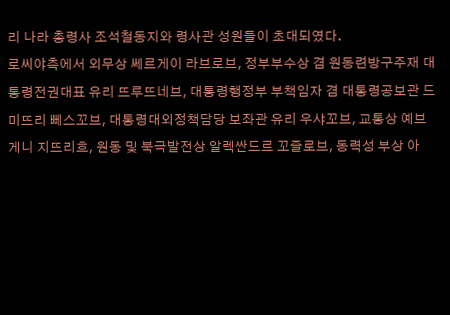리 나라 총령사 조석철동지와 령사관 성원들이 초대되였다.
로씨야측에서 외무상 쎄르게이 라브로브, 정부부수상 겸 원동련방구주재 대통령전권대표 유리 뜨루뜨네브, 대통령행정부 부책임자 겸 대통령공보관 드미뜨리 뻬스꼬브, 대통령대외정책담당 보좌관 유리 우샤꼬브, 교통상 예브게니 지뜨리흐, 원동 및 북극발전상 알렉싼드르 꼬즐로브, 동력성 부상 아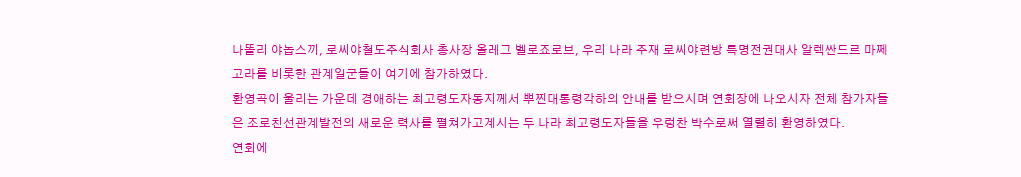나똘리 야놉스끼, 로씨야철도주식회사 총사장 올레그 벨로죠로브, 우리 나라 주재 로씨야련방 특명전권대사 알렉싼드르 마쩨고라를 비롯한 관계일군들이 여기에 참가하였다.
환영곡이 울리는 가운데 경애하는 최고령도자동지께서 뿌찐대통령각하의 안내를 받으시며 연회장에 나오시자 전체 참가자들은 조로친선관계발전의 새로운 력사를 펼쳐가고계시는 두 나라 최고령도자들을 우렁찬 박수로써 열렬히 환영하였다.
연회에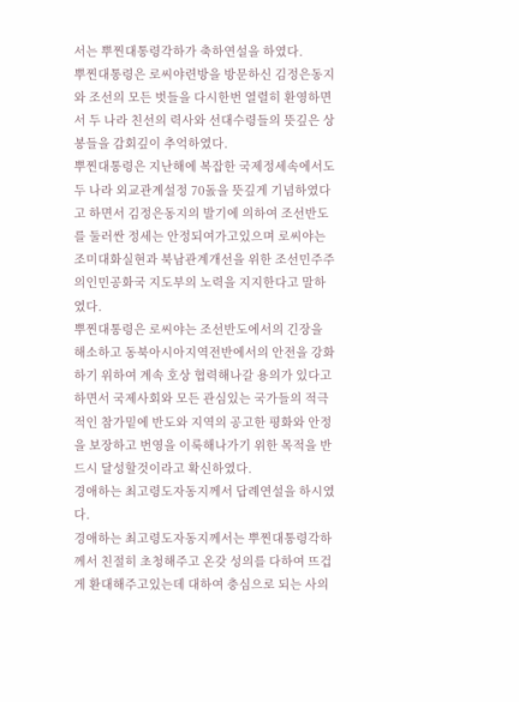서는 뿌찐대통령각하가 축하연설을 하였다.
뿌찐대통령은 로씨야련방을 방문하신 김정은동지와 조선의 모든 벗들을 다시한번 열렬히 환영하면서 두 나라 친선의 력사와 선대수령들의 뜻깊은 상봉들을 감회깊이 추억하였다.
뿌찐대통령은 지난해에 복잡한 국제정세속에서도 두 나라 외교관계설정 70돐을 뜻깊게 기념하였다고 하면서 김정은동지의 발기에 의하여 조선반도를 둘러싼 정세는 안정되여가고있으며 로씨야는 조미대화실현과 북남관계개선을 위한 조선민주주의인민공화국 지도부의 노력을 지지한다고 말하였다.
뿌찐대통령은 로씨야는 조선반도에서의 긴장을 해소하고 동북아시아지역전반에서의 안전을 강화하기 위하여 계속 호상 협력해나갈 용의가 있다고 하면서 국제사회와 모든 관심있는 국가들의 적극적인 참가밑에 반도와 지역의 공고한 평화와 안정을 보장하고 번영을 이룩해나가기 위한 목적을 반드시 달성할것이라고 확신하였다.
경애하는 최고령도자동지께서 답례연설을 하시였다.
경애하는 최고령도자동지께서는 뿌찐대통령각하께서 친절히 초청해주고 온갖 성의를 다하여 뜨겁게 환대해주고있는데 대하여 충심으로 되는 사의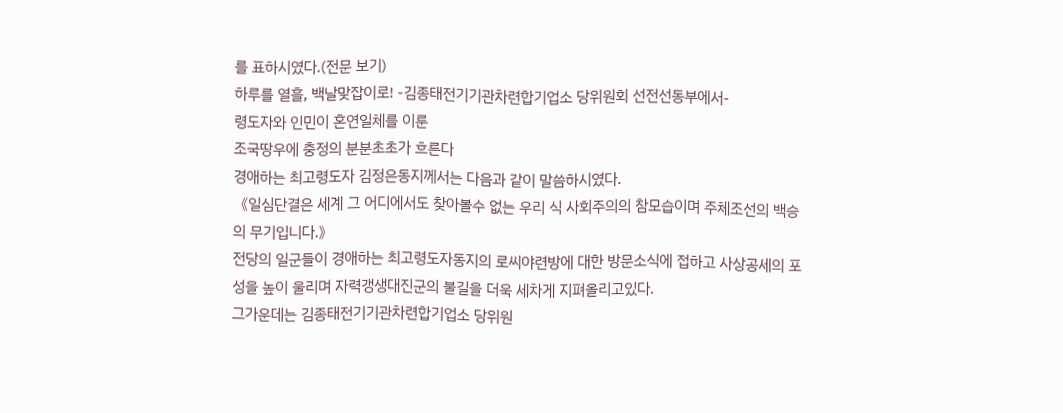를 표하시였다.(전문 보기)
하루를 열흘, 백날맞잡이로! -김종태전기기관차련합기업소 당위원회 선전선동부에서-
령도자와 인민이 혼연일체를 이룬
조국땅우에 충정의 분분초초가 흐른다
경애하는 최고령도자 김정은동지께서는 다음과 같이 말씀하시였다.
《일심단결은 세계 그 어디에서도 찾아볼수 없는 우리 식 사회주의의 참모습이며 주체조선의 백승의 무기입니다.》
전당의 일군들이 경애하는 최고령도자동지의 로씨야련방에 대한 방문소식에 접하고 사상공세의 포성을 높이 울리며 자력갱생대진군의 불길을 더욱 세차게 지펴올리고있다.
그가운데는 김종태전기기관차련합기업소 당위원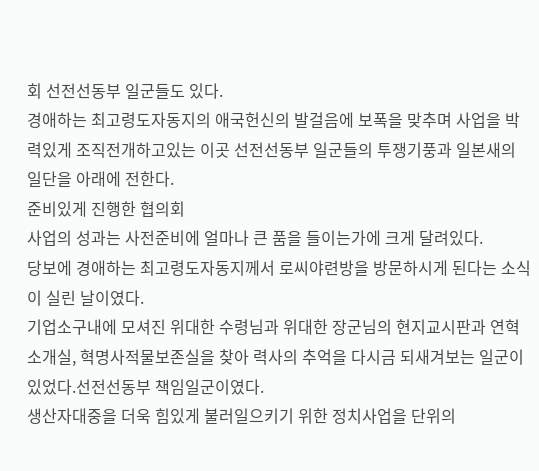회 선전선동부 일군들도 있다.
경애하는 최고령도자동지의 애국헌신의 발걸음에 보폭을 맞추며 사업을 박력있게 조직전개하고있는 이곳 선전선동부 일군들의 투쟁기풍과 일본새의 일단을 아래에 전한다.
준비있게 진행한 협의회
사업의 성과는 사전준비에 얼마나 큰 품을 들이는가에 크게 달려있다.
당보에 경애하는 최고령도자동지께서 로씨야련방을 방문하시게 된다는 소식이 실린 날이였다.
기업소구내에 모셔진 위대한 수령님과 위대한 장군님의 현지교시판과 연혁소개실, 혁명사적물보존실을 찾아 력사의 추억을 다시금 되새겨보는 일군이 있었다.선전선동부 책임일군이였다.
생산자대중을 더욱 힘있게 불러일으키기 위한 정치사업을 단위의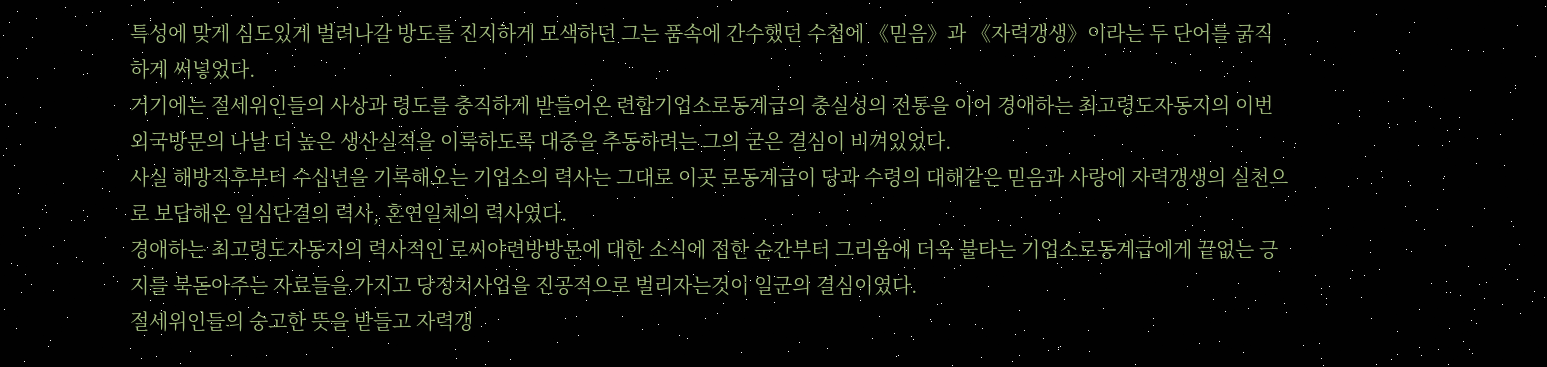특성에 맞게 심도있게 벌려나갈 방도를 진지하게 모색하던 그는 품속에 간수했던 수첩에 《믿음》과 《자력갱생》이라는 두 단어를 굵직하게 써넣었다.
거기에는 절세위인들의 사상과 령도를 충직하게 받들어온 련합기업소로동계급의 충실성의 전통을 이어 경애하는 최고령도자동지의 이번 외국방문의 나날 더 높은 생산실적을 이룩하도록 대중을 추동하려는 그의 굳은 결심이 비껴있었다.
사실 해방직후부터 수십년을 기록해오는 기업소의 력사는 그대로 이곳 로동계급이 당과 수령의 대해같은 믿음과 사랑에 자력갱생의 실천으로 보답해온 일심단결의 력사, 혼연일체의 력사였다.
경애하는 최고령도자동지의 력사적인 로씨야련방방문에 대한 소식에 접한 순간부터 그리움에 더욱 불타는 기업소로동계급에게 끝없는 긍지를 북돋아주는 자료들을 가지고 당정치사업을 진공적으로 벌리자는것이 일군의 결심이였다.
절세위인들의 숭고한 뜻을 받들고 자력갱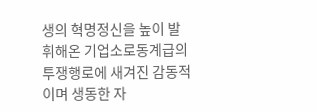생의 혁명정신을 높이 발휘해온 기업소로동계급의 투쟁행로에 새겨진 감동적이며 생동한 자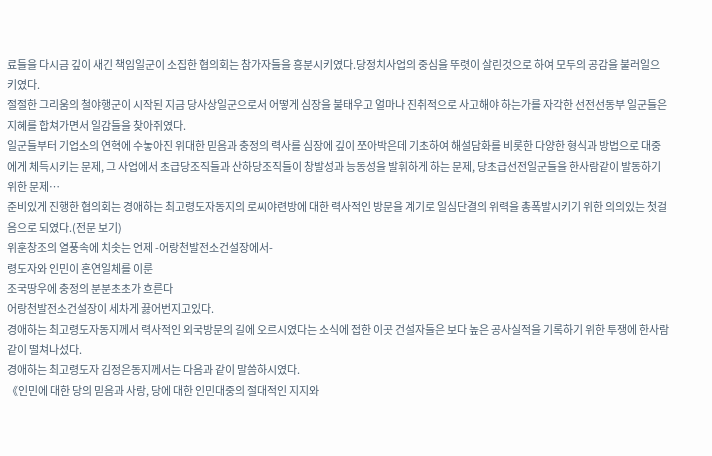료들을 다시금 깊이 새긴 책임일군이 소집한 협의회는 참가자들을 흥분시키였다.당정치사업의 중심을 뚜렷이 살린것으로 하여 모두의 공감을 불러일으키였다.
절절한 그리움의 철야행군이 시작된 지금 당사상일군으로서 어떻게 심장을 불태우고 얼마나 진취적으로 사고해야 하는가를 자각한 선전선동부 일군들은 지혜를 합쳐가면서 일감들을 찾아쥐였다.
일군들부터 기업소의 연혁에 수놓아진 위대한 믿음과 충정의 력사를 심장에 깊이 쪼아박은데 기초하여 해설담화를 비롯한 다양한 형식과 방법으로 대중에게 체득시키는 문제, 그 사업에서 초급당조직들과 산하당조직들이 창발성과 능동성을 발휘하게 하는 문제, 당초급선전일군들을 한사람같이 발동하기 위한 문제…
준비있게 진행한 협의회는 경애하는 최고령도자동지의 로씨야련방에 대한 력사적인 방문을 계기로 일심단결의 위력을 총폭발시키기 위한 의의있는 첫걸음으로 되였다.(전문 보기)
위훈창조의 열풍속에 치솟는 언제 -어랑천발전소건설장에서-
령도자와 인민이 혼연일체를 이룬
조국땅우에 충정의 분분초초가 흐른다
어랑천발전소건설장이 세차게 끓어번지고있다.
경애하는 최고령도자동지께서 력사적인 외국방문의 길에 오르시였다는 소식에 접한 이곳 건설자들은 보다 높은 공사실적을 기록하기 위한 투쟁에 한사람같이 떨쳐나섰다.
경애하는 최고령도자 김정은동지께서는 다음과 같이 말씀하시였다.
《인민에 대한 당의 믿음과 사랑, 당에 대한 인민대중의 절대적인 지지와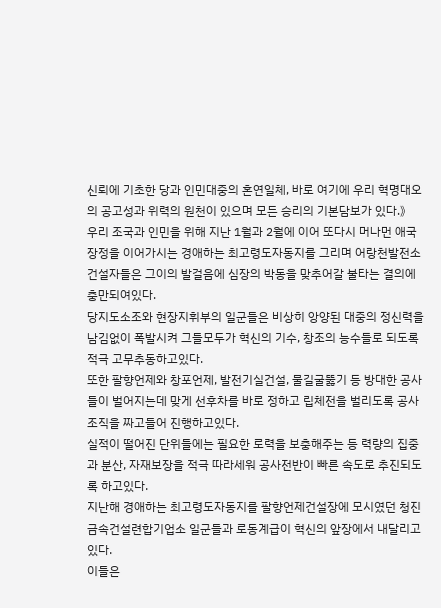신뢰에 기초한 당과 인민대중의 혼연일체, 바로 여기에 우리 혁명대오의 공고성과 위력의 원천이 있으며 모든 승리의 기본담보가 있다.》
우리 조국과 인민을 위해 지난 1월과 2월에 이어 또다시 머나먼 애국장정을 이어가시는 경애하는 최고령도자동지를 그리며 어랑천발전소건설자들은 그이의 발걸음에 심장의 박동을 맞추어갈 불타는 결의에 충만되여있다.
당지도소조와 현장지휘부의 일군들은 비상히 앙양된 대중의 정신력을 남김없이 폭발시켜 그들모두가 혁신의 기수, 창조의 능수들로 되도록 적극 고무추동하고있다.
또한 팔향언제와 창포언제, 발전기실건설, 물길굴뚫기 등 방대한 공사들이 벌어지는데 맞게 선후차를 바로 정하고 립체전을 벌리도록 공사조직을 짜고들어 진행하고있다.
실적이 떨어진 단위들에는 필요한 로력을 보충해주는 등 력량의 집중과 분산, 자재보장을 적극 따라세워 공사전반이 빠른 속도로 추진되도록 하고있다.
지난해 경애하는 최고령도자동지를 팔향언제건설장에 모시였던 청진금속건설련합기업소 일군들과 로동계급이 혁신의 앞장에서 내달리고있다.
이들은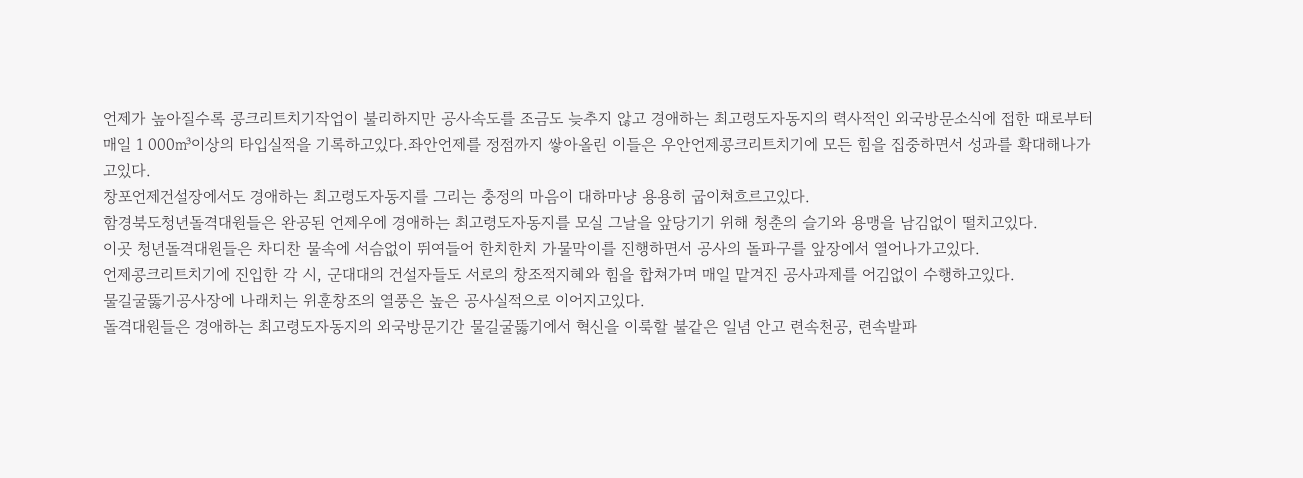언제가 높아질수록 콩크리트치기작업이 불리하지만 공사속도를 조금도 늦추지 않고 경애하는 최고령도자동지의 력사적인 외국방문소식에 접한 때로부터 매일 1 000㎥이상의 타입실적을 기록하고있다.좌안언제를 정점까지 쌓아올린 이들은 우안언제콩크리트치기에 모든 힘을 집중하면서 성과를 확대해나가고있다.
창포언제건설장에서도 경애하는 최고령도자동지를 그리는 충정의 마음이 대하마냥 용용히 굽이쳐흐르고있다.
함경북도청년돌격대원들은 완공된 언제우에 경애하는 최고령도자동지를 모실 그날을 앞당기기 위해 청춘의 슬기와 용맹을 남김없이 떨치고있다.
이곳 청년돌격대원들은 차디찬 물속에 서슴없이 뛰여들어 한치한치 가물막이를 진행하면서 공사의 돌파구를 앞장에서 열어나가고있다.
언제콩크리트치기에 진입한 각 시, 군대대의 건설자들도 서로의 창조적지혜와 힘을 합쳐가며 매일 맡겨진 공사과제를 어김없이 수행하고있다.
물길굴뚫기공사장에 나래치는 위훈창조의 열풍은 높은 공사실적으로 이어지고있다.
돌격대원들은 경애하는 최고령도자동지의 외국방문기간 물길굴뚫기에서 혁신을 이룩할 불같은 일념 안고 련속천공, 련속발파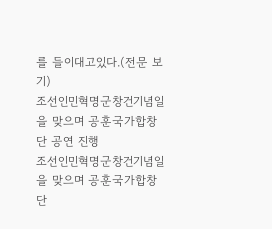를 들이대고있다.(전문 보기)
조선인민혁명군창건기념일을 맞으며 공훈국가합창단 공연 진행
조선인민혁명군창건기념일을 맞으며 공훈국가합창단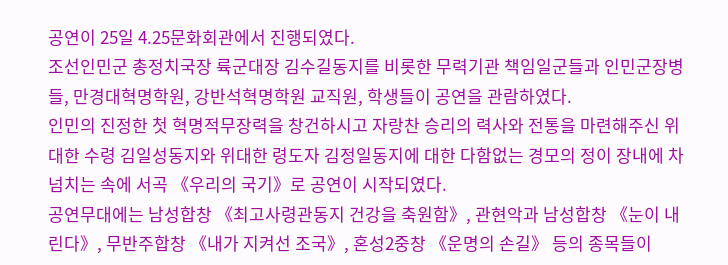공연이 25일 4.25문화회관에서 진행되였다.
조선인민군 총정치국장 륙군대장 김수길동지를 비롯한 무력기관 책임일군들과 인민군장병들, 만경대혁명학원, 강반석혁명학원 교직원, 학생들이 공연을 관람하였다.
인민의 진정한 첫 혁명적무장력을 창건하시고 자랑찬 승리의 력사와 전통을 마련해주신 위대한 수령 김일성동지와 위대한 령도자 김정일동지에 대한 다함없는 경모의 정이 장내에 차넘치는 속에 서곡 《우리의 국기》로 공연이 시작되였다.
공연무대에는 남성합창 《최고사령관동지 건강을 축원함》, 관현악과 남성합창 《눈이 내린다》, 무반주합창 《내가 지켜선 조국》, 혼성2중창 《운명의 손길》 등의 종목들이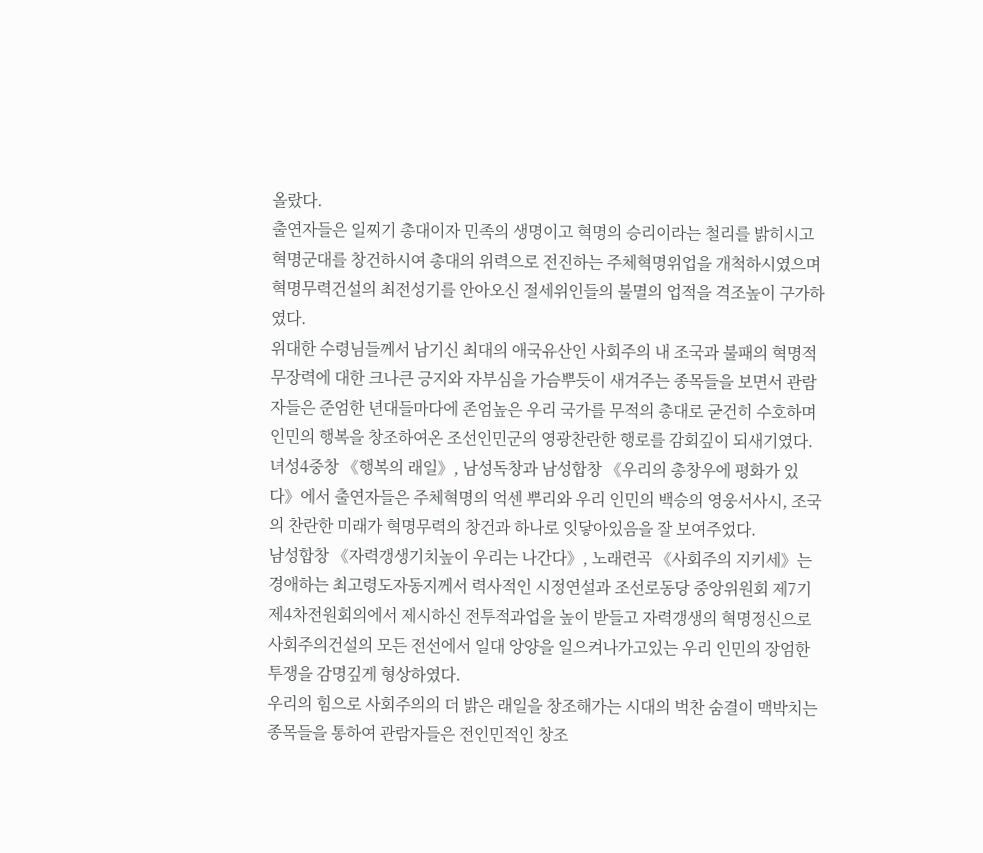올랐다.
출연자들은 일찌기 총대이자 민족의 생명이고 혁명의 승리이라는 철리를 밝히시고 혁명군대를 창건하시여 총대의 위력으로 전진하는 주체혁명위업을 개척하시였으며 혁명무력건설의 최전성기를 안아오신 절세위인들의 불멸의 업적을 격조높이 구가하였다.
위대한 수령님들께서 남기신 최대의 애국유산인 사회주의 내 조국과 불패의 혁명적무장력에 대한 크나큰 긍지와 자부심을 가슴뿌듯이 새겨주는 종목들을 보면서 관람자들은 준엄한 년대들마다에 존엄높은 우리 국가를 무적의 총대로 굳건히 수호하며 인민의 행복을 창조하여온 조선인민군의 영광찬란한 행로를 감회깊이 되새기였다.
녀성4중창 《행복의 래일》, 남성독창과 남성합창 《우리의 총창우에 평화가 있다》에서 출연자들은 주체혁명의 억센 뿌리와 우리 인민의 백승의 영웅서사시, 조국의 찬란한 미래가 혁명무력의 창건과 하나로 잇닿아있음을 잘 보여주었다.
남성합창 《자력갱생기치높이 우리는 나간다》, 노래련곡 《사회주의 지키세》는 경애하는 최고령도자동지께서 력사적인 시정연설과 조선로동당 중앙위원회 제7기 제4차전원회의에서 제시하신 전투적과업을 높이 받들고 자력갱생의 혁명정신으로 사회주의건설의 모든 전선에서 일대 앙양을 일으켜나가고있는 우리 인민의 장엄한 투쟁을 감명깊게 형상하였다.
우리의 힘으로 사회주의의 더 밝은 래일을 창조해가는 시대의 벅찬 숨결이 맥박치는 종목들을 통하여 관람자들은 전인민적인 창조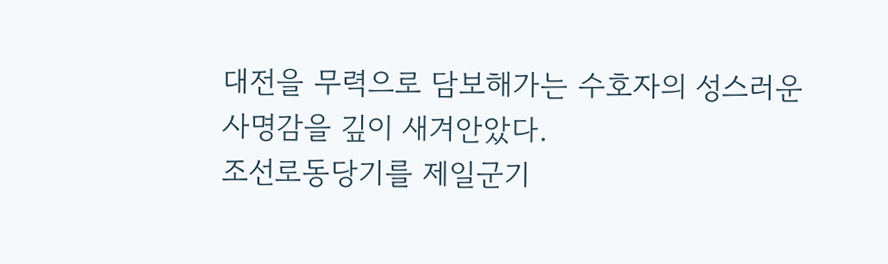대전을 무력으로 담보해가는 수호자의 성스러운 사명감을 깊이 새겨안았다.
조선로동당기를 제일군기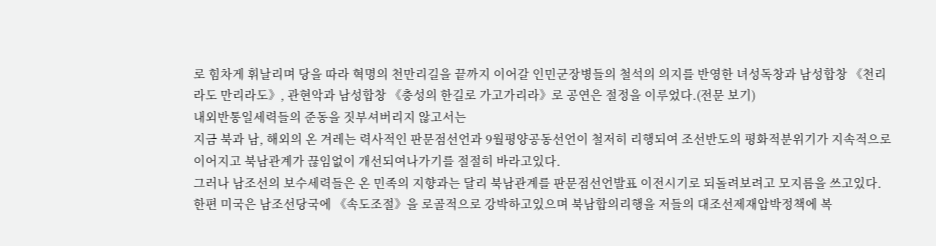로 힘차게 휘날리며 당을 따라 혁명의 천만리길을 끝까지 이어갈 인민군장병들의 철석의 의지를 반영한 녀성독창과 남성합창 《천리라도 만리라도》, 관현악과 남성합창 《충성의 한길로 가고가리라》로 공연은 절정을 이루었다.(전문 보기)
내외반통일세력들의 준동을 짓부셔버리지 않고서는
지금 북과 남, 해외의 온 겨레는 력사적인 판문점선언과 9월평양공동선언이 철저히 리행되여 조선반도의 평화적분위기가 지속적으로 이어지고 북남관계가 끊임없이 개선되여나가기를 절절히 바라고있다.
그러나 남조선의 보수세력들은 온 민족의 지향과는 달리 북남관계를 판문점선언발표 이전시기로 되돌려보려고 모지름을 쓰고있다. 한편 미국은 남조선당국에 《속도조절》을 로골적으로 강박하고있으며 북남합의리행을 저들의 대조선제재압박정책에 복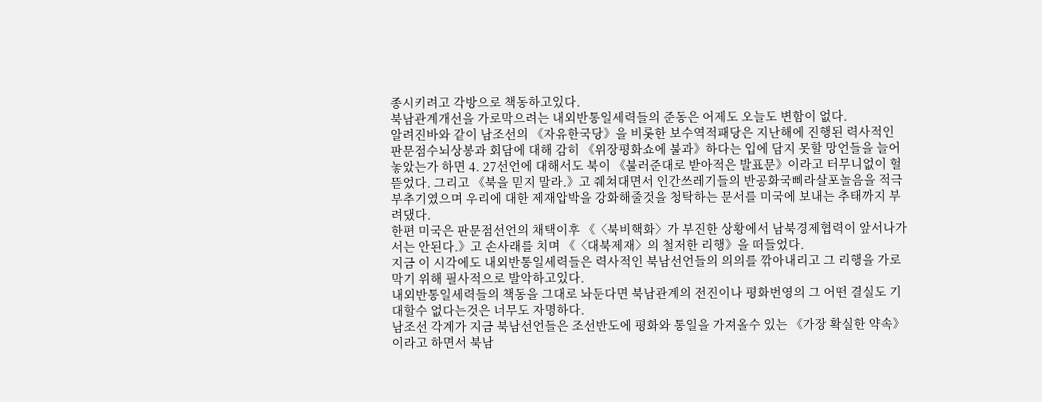종시키려고 각방으로 책동하고있다.
북남관계개선을 가로막으려는 내외반통일세력들의 준동은 어제도 오늘도 변함이 없다.
알려진바와 같이 남조선의 《자유한국당》을 비롯한 보수역적패당은 지난해에 진행된 력사적인 판문점수뇌상봉과 회담에 대해 감히 《위장평화쇼에 불과》하다는 입에 담지 못할 망언들을 늘어놓았는가 하면 4. 27선언에 대해서도 북이 《불러준대로 받아적은 발표문》이라고 터무니없이 헐뜯었다. 그리고 《북을 믿지 말라.》고 줴쳐대면서 인간쓰레기들의 반공화국삐라살포놀음을 적극 부추기였으며 우리에 대한 제재압박을 강화해줄것을 청탁하는 문서를 미국에 보내는 추태까지 부려댔다.
한편 미국은 판문점선언의 채택이후 《〈북비핵화〉가 부진한 상황에서 남북경제협력이 앞서나가서는 안된다.》고 손사래를 치며 《〈대북제재〉의 철저한 리행》을 떠들었다.
지금 이 시각에도 내외반통일세력들은 력사적인 북남선언들의 의의를 깎아내리고 그 리행을 가로막기 위해 필사적으로 발악하고있다.
내외반통일세력들의 책동을 그대로 놔둔다면 북남관계의 전진이나 평화번영의 그 어떤 결실도 기대할수 없다는것은 너무도 자명하다.
남조선 각계가 지금 북남선언들은 조선반도에 평화와 통일을 가져올수 있는 《가장 확실한 약속》이라고 하면서 북남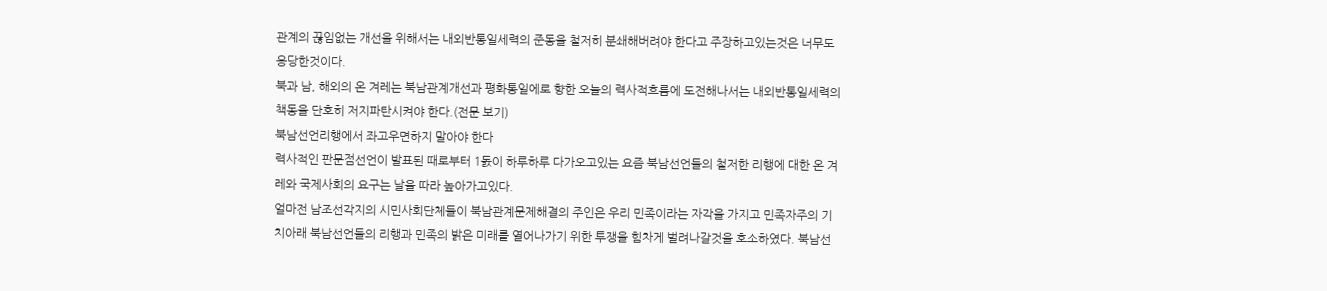관계의 끊임없는 개선을 위해서는 내외반통일세력의 준동을 철저히 분쇄해버려야 한다고 주장하고있는것은 너무도 응당한것이다.
북과 남, 해외의 온 겨레는 북남관계개선과 평화통일에로 향한 오늘의 력사적흐름에 도전해나서는 내외반통일세력의 책동을 단호히 저지파탄시켜야 한다.(전문 보기)
북남선언리행에서 좌고우면하지 말아야 한다
력사적인 판문점선언이 발표된 때로부터 1돐이 하루하루 다가오고있는 요즘 북남선언들의 철저한 리행에 대한 온 겨레와 국제사회의 요구는 날을 따라 높아가고있다.
얼마전 남조선각지의 시민사회단체들이 북남관계문제해결의 주인은 우리 민족이라는 자각을 가지고 민족자주의 기치아래 북남선언들의 리행과 민족의 밝은 미래를 열어나가기 위한 투쟁을 힘차게 벌려나갈것을 호소하였다. 북남선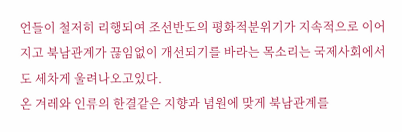언들이 철저히 리행되여 조선반도의 평화적분위기가 지속적으로 이어지고 북남관계가 끊임없이 개선되기를 바라는 목소리는 국제사회에서도 세차게 울려나오고있다.
온 겨레와 인류의 한결같은 지향과 념원에 맞게 북남관계를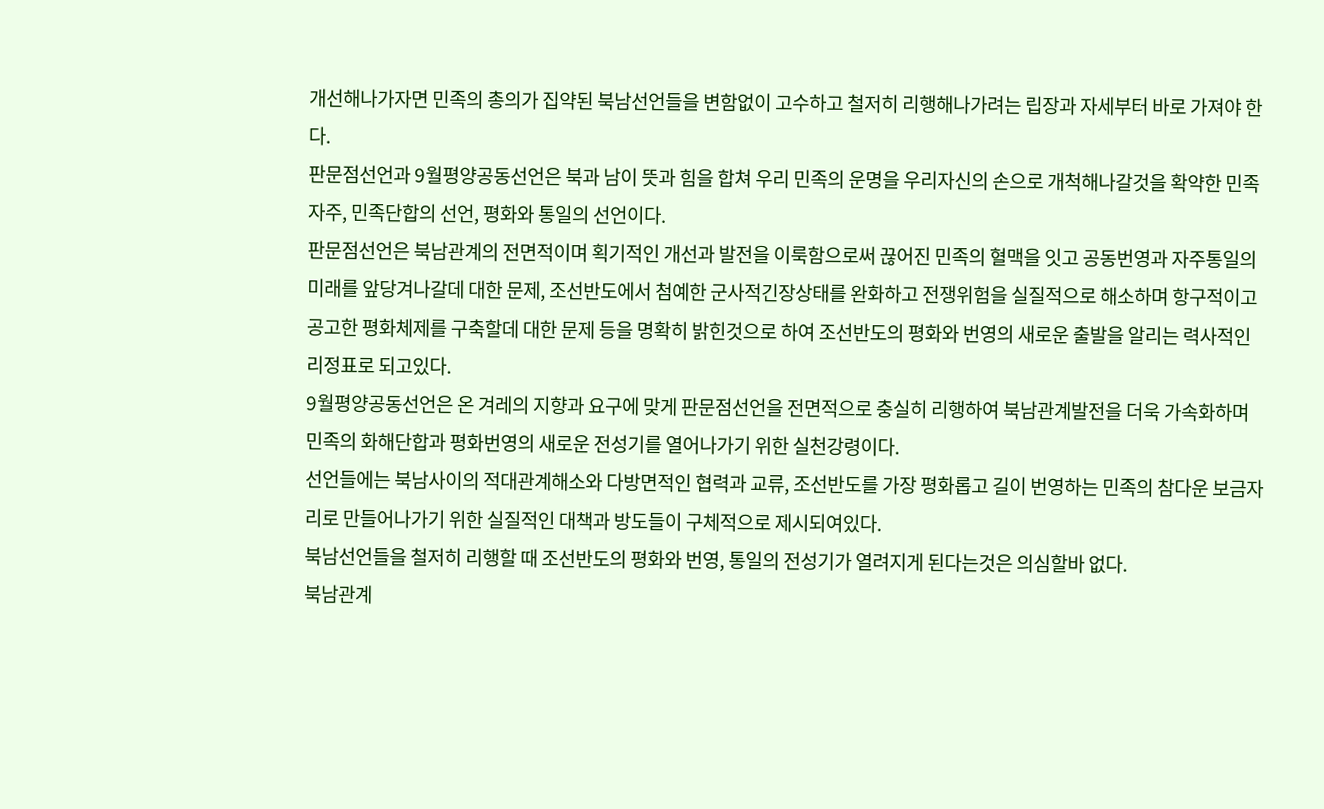개선해나가자면 민족의 총의가 집약된 북남선언들을 변함없이 고수하고 철저히 리행해나가려는 립장과 자세부터 바로 가져야 한다.
판문점선언과 9월평양공동선언은 북과 남이 뜻과 힘을 합쳐 우리 민족의 운명을 우리자신의 손으로 개척해나갈것을 확약한 민족자주, 민족단합의 선언, 평화와 통일의 선언이다.
판문점선언은 북남관계의 전면적이며 획기적인 개선과 발전을 이룩함으로써 끊어진 민족의 혈맥을 잇고 공동번영과 자주통일의 미래를 앞당겨나갈데 대한 문제, 조선반도에서 첨예한 군사적긴장상태를 완화하고 전쟁위험을 실질적으로 해소하며 항구적이고 공고한 평화체제를 구축할데 대한 문제 등을 명확히 밝힌것으로 하여 조선반도의 평화와 번영의 새로운 출발을 알리는 력사적인 리정표로 되고있다.
9월평양공동선언은 온 겨레의 지향과 요구에 맞게 판문점선언을 전면적으로 충실히 리행하여 북남관계발전을 더욱 가속화하며 민족의 화해단합과 평화번영의 새로운 전성기를 열어나가기 위한 실천강령이다.
선언들에는 북남사이의 적대관계해소와 다방면적인 협력과 교류, 조선반도를 가장 평화롭고 길이 번영하는 민족의 참다운 보금자리로 만들어나가기 위한 실질적인 대책과 방도들이 구체적으로 제시되여있다.
북남선언들을 철저히 리행할 때 조선반도의 평화와 번영, 통일의 전성기가 열려지게 된다는것은 의심할바 없다.
북남관계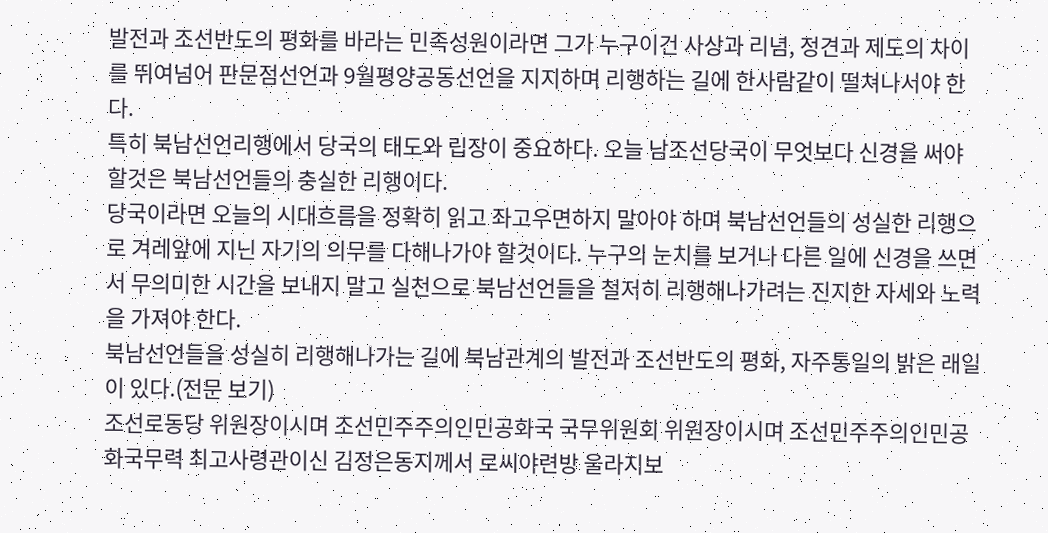발전과 조선반도의 평화를 바라는 민족성원이라면 그가 누구이건 사상과 리념, 정견과 제도의 차이를 뛰여넘어 판문점선언과 9월평양공동선언을 지지하며 리행하는 길에 한사람같이 떨쳐나서야 한다.
특히 북남선언리행에서 당국의 태도와 립장이 중요하다. 오늘 남조선당국이 무엇보다 신경을 써야 할것은 북남선언들의 충실한 리행이다.
당국이라면 오늘의 시대흐름을 정확히 읽고 좌고우면하지 말아야 하며 북남선언들의 성실한 리행으로 겨레앞에 지닌 자기의 의무를 다해나가야 할것이다. 누구의 눈치를 보거나 다른 일에 신경을 쓰면서 무의미한 시간을 보내지 말고 실천으로 북남선언들을 철저히 리행해나가려는 진지한 자세와 노력을 가져야 한다.
북남선언들을 성실히 리행해나가는 길에 북남관계의 발전과 조선반도의 평화, 자주통일의 밝은 래일이 있다.(전문 보기)
조선로동당 위원장이시며 조선민주주의인민공화국 국무위원회 위원장이시며 조선민주주의인민공화국무력 최고사령관이신 김정은동지께서 로씨야련방 울라지보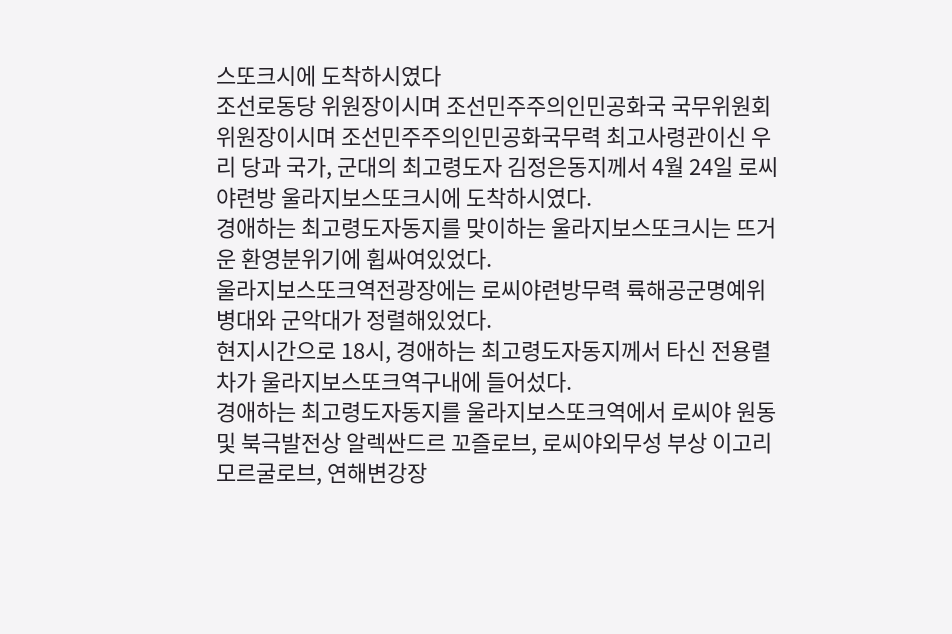스또크시에 도착하시였다
조선로동당 위원장이시며 조선민주주의인민공화국 국무위원회 위원장이시며 조선민주주의인민공화국무력 최고사령관이신 우리 당과 국가, 군대의 최고령도자 김정은동지께서 4월 24일 로씨야련방 울라지보스또크시에 도착하시였다.
경애하는 최고령도자동지를 맞이하는 울라지보스또크시는 뜨거운 환영분위기에 휩싸여있었다.
울라지보스또크역전광장에는 로씨야련방무력 륙해공군명예위병대와 군악대가 정렬해있었다.
현지시간으로 18시, 경애하는 최고령도자동지께서 타신 전용렬차가 울라지보스또크역구내에 들어섰다.
경애하는 최고령도자동지를 울라지보스또크역에서 로씨야 원동 및 북극발전상 알렉싼드르 꼬즐로브, 로씨야외무성 부상 이고리 모르굴로브, 연해변강장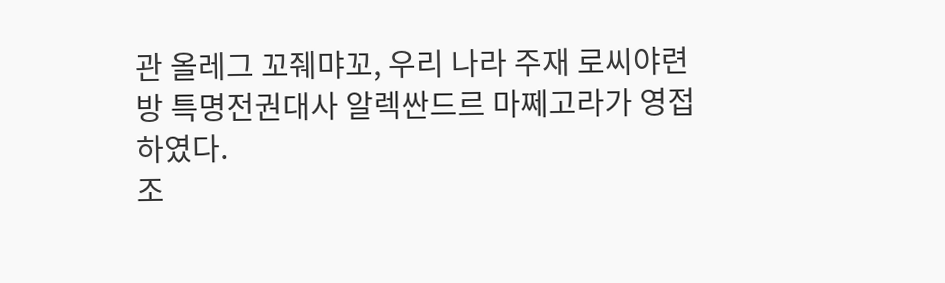관 올레그 꼬줴먀꼬, 우리 나라 주재 로씨야련방 특명전권대사 알렉싼드르 마쩨고라가 영접하였다.
조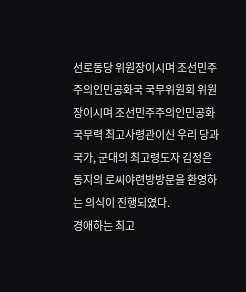선로동당 위원장이시며 조선민주주의인민공화국 국무위원회 위원장이시며 조선민주주의인민공화국무력 최고사령관이신 우리 당과 국가, 군대의 최고령도자 김정은동지의 로씨야련방방문을 환영하는 의식이 진행되였다.
경애하는 최고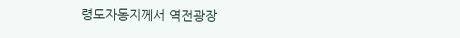령도자동지께서 역전광장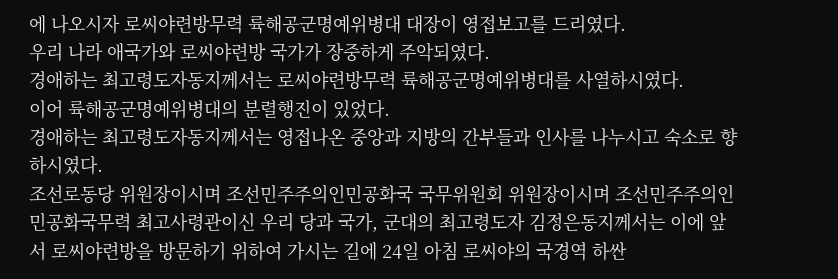에 나오시자 로씨야련방무력 륙해공군명예위병대 대장이 영접보고를 드리였다.
우리 나라 애국가와 로씨야련방 국가가 장중하게 주악되였다.
경애하는 최고령도자동지께서는 로씨야련방무력 륙해공군명예위병대를 사열하시였다.
이어 륙해공군명예위병대의 분렬행진이 있었다.
경애하는 최고령도자동지께서는 영접나온 중앙과 지방의 간부들과 인사를 나누시고 숙소로 향하시였다.
조선로동당 위원장이시며 조선민주주의인민공화국 국무위원회 위원장이시며 조선민주주의인민공화국무력 최고사령관이신 우리 당과 국가, 군대의 최고령도자 김정은동지께서는 이에 앞서 로씨야련방을 방문하기 위하여 가시는 길에 24일 아침 로씨야의 국경역 하싼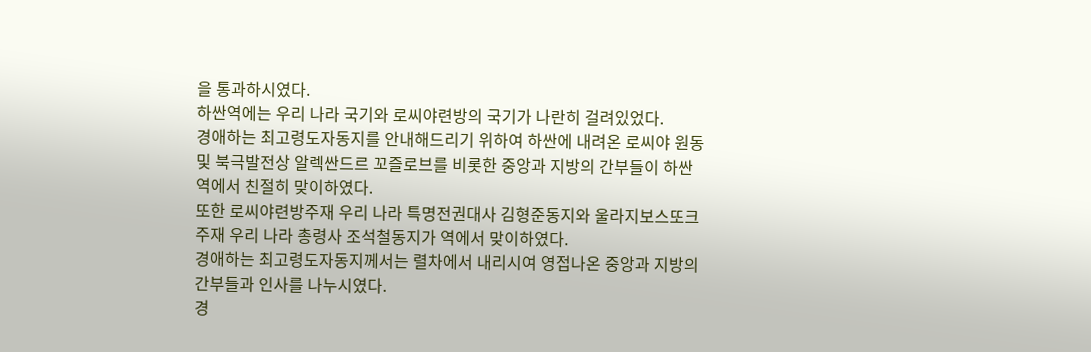을 통과하시였다.
하싼역에는 우리 나라 국기와 로씨야련방의 국기가 나란히 걸려있었다.
경애하는 최고령도자동지를 안내해드리기 위하여 하싼에 내려온 로씨야 원동 및 북극발전상 알렉싼드르 꼬즐로브를 비롯한 중앙과 지방의 간부들이 하싼역에서 친절히 맞이하였다.
또한 로씨야련방주재 우리 나라 특명전권대사 김형준동지와 울라지보스또크주재 우리 나라 총령사 조석철동지가 역에서 맞이하였다.
경애하는 최고령도자동지께서는 렬차에서 내리시여 영접나온 중앙과 지방의 간부들과 인사를 나누시였다.
경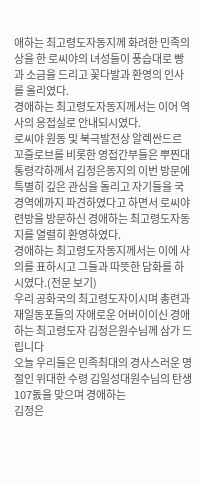애하는 최고령도자동지께 화려한 민족의상을 한 로씨야의 녀성들이 풍습대로 빵과 소금을 드리고 꽃다발과 환영의 인사를 올리였다.
경애하는 최고령도자동지께서는 이어 역사의 응접실로 안내되시였다.
로씨야 원동 및 북극발전상 알렉싼드르 꼬즐로브를 비롯한 영접간부들은 뿌찐대통령각하께서 김정은동지의 이번 방문에 특별히 깊은 관심을 돌리고 자기들을 국경역에까지 파견하였다고 하면서 로씨야련방을 방문하신 경애하는 최고령도자동지를 열렬히 환영하였다.
경애하는 최고령도자동지께서는 이에 사의를 표하시고 그들과 따뜻한 담화를 하시였다.(전문 보기)
우리 공화국의 최고령도자이시며 총련과 재일동포들의 자애로운 어버이이신 경애하는 최고령도자 김정은원수님께 삼가 드립니다
오늘 우리들은 민족최대의 경사스러운 명절인 위대한 수령 김일성대원수님의 탄생 107돐을 맞으며 경애하는
김정은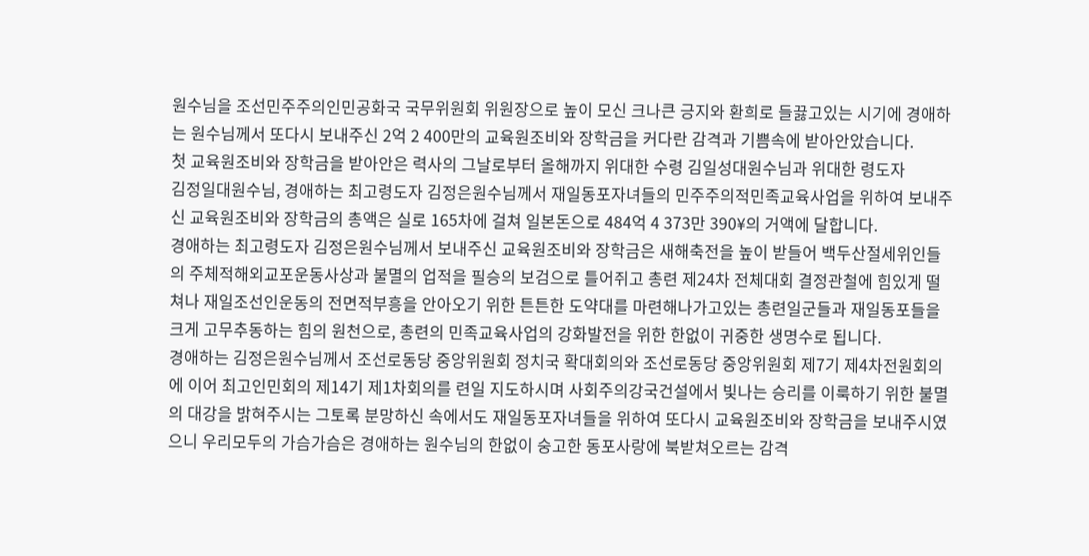원수님을 조선민주주의인민공화국 국무위원회 위원장으로 높이 모신 크나큰 긍지와 환희로 들끓고있는 시기에 경애하는 원수님께서 또다시 보내주신 2억 2 400만의 교육원조비와 장학금을 커다란 감격과 기쁨속에 받아안았습니다.
첫 교육원조비와 장학금을 받아안은 력사의 그날로부터 올해까지 위대한 수령 김일성대원수님과 위대한 령도자
김정일대원수님, 경애하는 최고령도자 김정은원수님께서 재일동포자녀들의 민주주의적민족교육사업을 위하여 보내주신 교육원조비와 장학금의 총액은 실로 165차에 걸쳐 일본돈으로 484억 4 373만 390¥의 거액에 달합니다.
경애하는 최고령도자 김정은원수님께서 보내주신 교육원조비와 장학금은 새해축전을 높이 받들어 백두산절세위인들의 주체적해외교포운동사상과 불멸의 업적을 필승의 보검으로 틀어쥐고 총련 제24차 전체대회 결정관철에 힘있게 떨쳐나 재일조선인운동의 전면적부흥을 안아오기 위한 튼튼한 도약대를 마련해나가고있는 총련일군들과 재일동포들을 크게 고무추동하는 힘의 원천으로, 총련의 민족교육사업의 강화발전을 위한 한없이 귀중한 생명수로 됩니다.
경애하는 김정은원수님께서 조선로동당 중앙위원회 정치국 확대회의와 조선로동당 중앙위원회 제7기 제4차전원회의에 이어 최고인민회의 제14기 제1차회의를 련일 지도하시며 사회주의강국건설에서 빛나는 승리를 이룩하기 위한 불멸의 대강을 밝혀주시는 그토록 분망하신 속에서도 재일동포자녀들을 위하여 또다시 교육원조비와 장학금을 보내주시였으니 우리모두의 가슴가슴은 경애하는 원수님의 한없이 숭고한 동포사랑에 북받쳐오르는 감격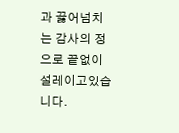과 끓어넘치는 감사의 정으로 끝없이 설레이고있습니다.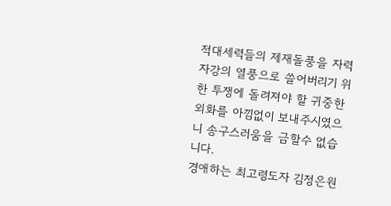적대세력들의 제재돌풍을 자력자강의 열풍으로 쓸어버리기 위한 투쟁에 돌려져야 할 귀중한 외화를 아낌없이 보내주시였으니 송구스러움을 금할수 없습니다.
경애하는 최고령도자 김정은원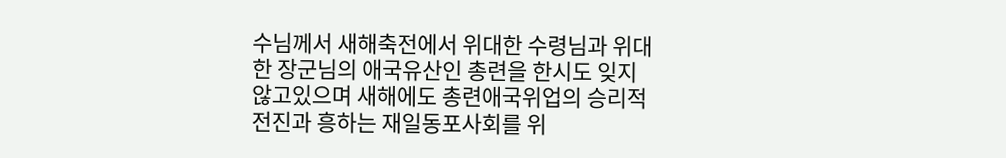수님께서 새해축전에서 위대한 수령님과 위대한 장군님의 애국유산인 총련을 한시도 잊지 않고있으며 새해에도 총련애국위업의 승리적전진과 흥하는 재일동포사회를 위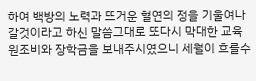하여 백방의 노력과 뜨거운 혈연의 정을 기울여나갈것이라고 하신 말씀그대로 또다시 막대한 교육원조비와 장학금을 보내주시였으니 세월이 흐를수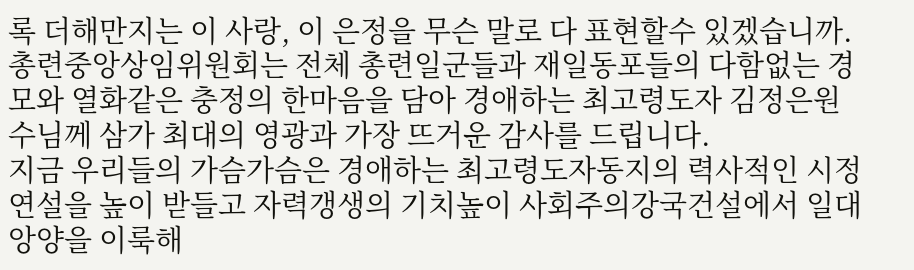록 더해만지는 이 사랑, 이 은정을 무슨 말로 다 표현할수 있겠습니까.
총련중앙상임위원회는 전체 총련일군들과 재일동포들의 다함없는 경모와 열화같은 충정의 한마음을 담아 경애하는 최고령도자 김정은원수님께 삼가 최대의 영광과 가장 뜨거운 감사를 드립니다.
지금 우리들의 가슴가슴은 경애하는 최고령도자동지의 력사적인 시정연설을 높이 받들고 자력갱생의 기치높이 사회주의강국건설에서 일대 앙양을 이룩해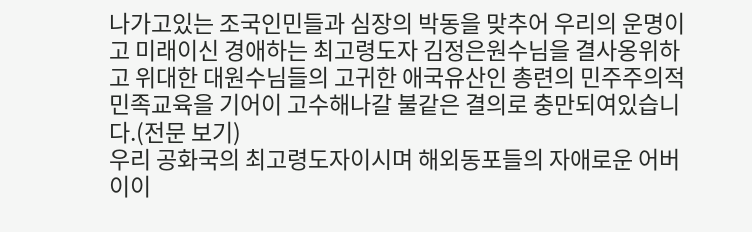나가고있는 조국인민들과 심장의 박동을 맞추어 우리의 운명이고 미래이신 경애하는 최고령도자 김정은원수님을 결사옹위하고 위대한 대원수님들의 고귀한 애국유산인 총련의 민주주의적민족교육을 기어이 고수해나갈 불같은 결의로 충만되여있습니다.(전문 보기)
우리 공화국의 최고령도자이시며 해외동포들의 자애로운 어버이이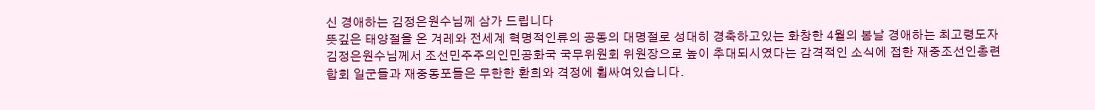신 경애하는 김정은원수님께 삼가 드립니다
뜻깊은 태양절을 온 겨레와 전세계 혁명적인류의 공동의 대명절로 성대히 경축하고있는 화창한 4월의 봄날 경애하는 최고령도자 김정은원수님께서 조선민주주의인민공화국 국무위원회 위원장으로 높이 추대되시였다는 감격적인 소식에 접한 재중조선인총련합회 일군들과 재중동포들은 무한한 환희와 격정에 휩싸여있습니다.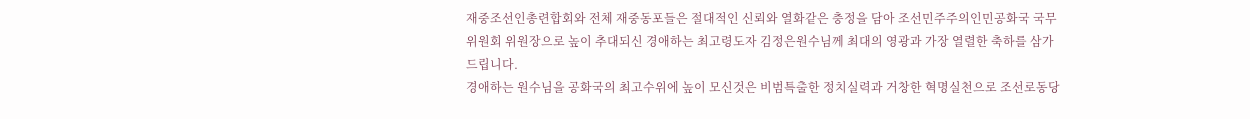재중조선인총련합회와 전체 재중동포들은 절대적인 신뢰와 열화같은 충정을 담아 조선민주주의인민공화국 국무위원회 위원장으로 높이 추대되신 경애하는 최고령도자 김정은원수님께 최대의 영광과 가장 열렬한 축하를 삼가 드립니다.
경애하는 원수님을 공화국의 최고수위에 높이 모신것은 비범특출한 정치실력과 거창한 혁명실천으로 조선로동당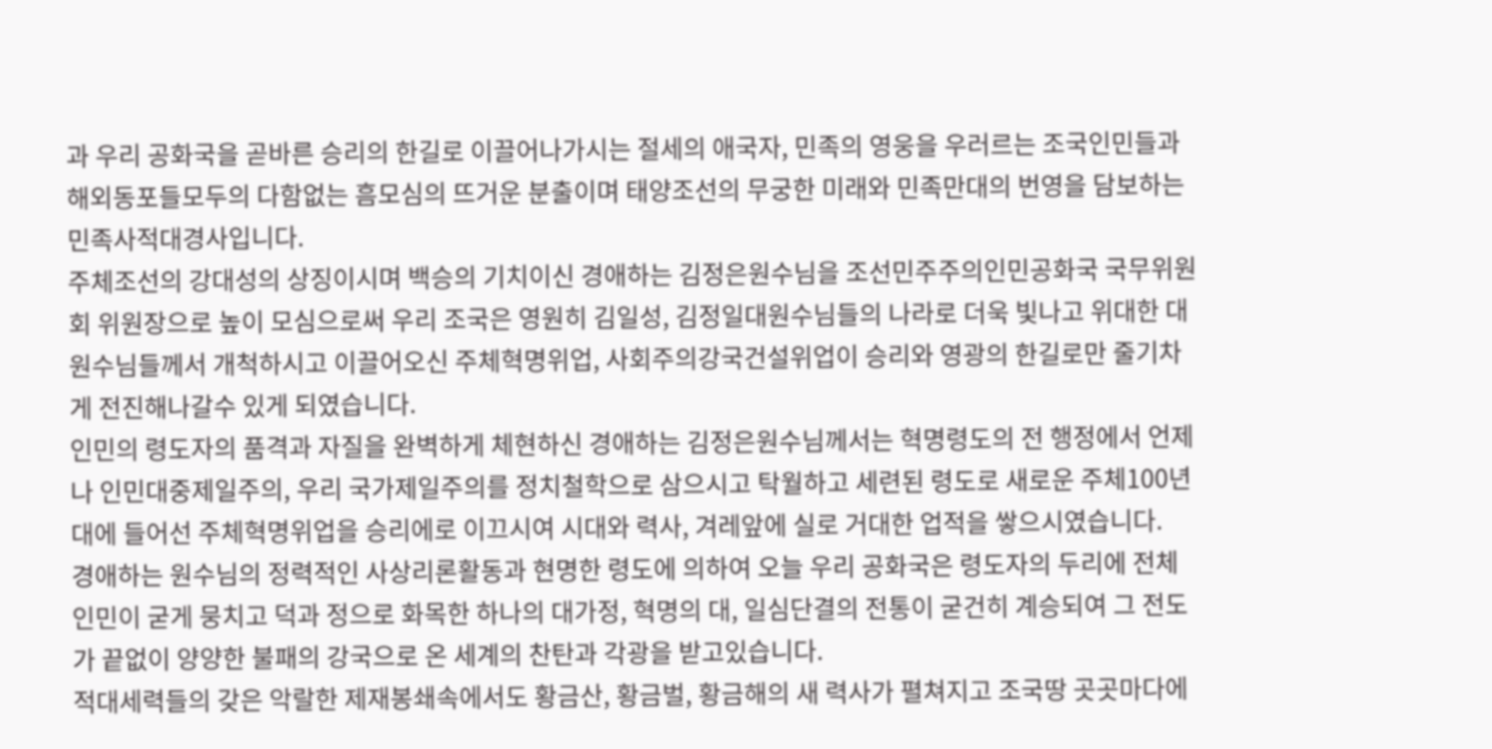과 우리 공화국을 곧바른 승리의 한길로 이끌어나가시는 절세의 애국자, 민족의 영웅을 우러르는 조국인민들과 해외동포들모두의 다함없는 흠모심의 뜨거운 분출이며 태양조선의 무궁한 미래와 민족만대의 번영을 담보하는 민족사적대경사입니다.
주체조선의 강대성의 상징이시며 백승의 기치이신 경애하는 김정은원수님을 조선민주주의인민공화국 국무위원회 위원장으로 높이 모심으로써 우리 조국은 영원히 김일성, 김정일대원수님들의 나라로 더욱 빛나고 위대한 대원수님들께서 개척하시고 이끌어오신 주체혁명위업, 사회주의강국건설위업이 승리와 영광의 한길로만 줄기차게 전진해나갈수 있게 되였습니다.
인민의 령도자의 품격과 자질을 완벽하게 체현하신 경애하는 김정은원수님께서는 혁명령도의 전 행정에서 언제나 인민대중제일주의, 우리 국가제일주의를 정치철학으로 삼으시고 탁월하고 세련된 령도로 새로운 주체100년대에 들어선 주체혁명위업을 승리에로 이끄시여 시대와 력사, 겨레앞에 실로 거대한 업적을 쌓으시였습니다.
경애하는 원수님의 정력적인 사상리론활동과 현명한 령도에 의하여 오늘 우리 공화국은 령도자의 두리에 전체 인민이 굳게 뭉치고 덕과 정으로 화목한 하나의 대가정, 혁명의 대, 일심단결의 전통이 굳건히 계승되여 그 전도가 끝없이 양양한 불패의 강국으로 온 세계의 찬탄과 각광을 받고있습니다.
적대세력들의 갖은 악랄한 제재봉쇄속에서도 황금산, 황금벌, 황금해의 새 력사가 펼쳐지고 조국땅 곳곳마다에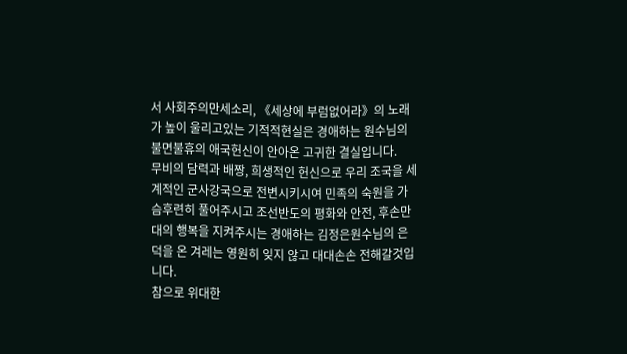서 사회주의만세소리, 《세상에 부럼없어라》의 노래가 높이 울리고있는 기적적현실은 경애하는 원수님의 불면불휴의 애국헌신이 안아온 고귀한 결실입니다.
무비의 담력과 배짱, 희생적인 헌신으로 우리 조국을 세계적인 군사강국으로 전변시키시여 민족의 숙원을 가슴후련히 풀어주시고 조선반도의 평화와 안전, 후손만대의 행복을 지켜주시는 경애하는 김정은원수님의 은덕을 온 겨레는 영원히 잊지 않고 대대손손 전해갈것입니다.
참으로 위대한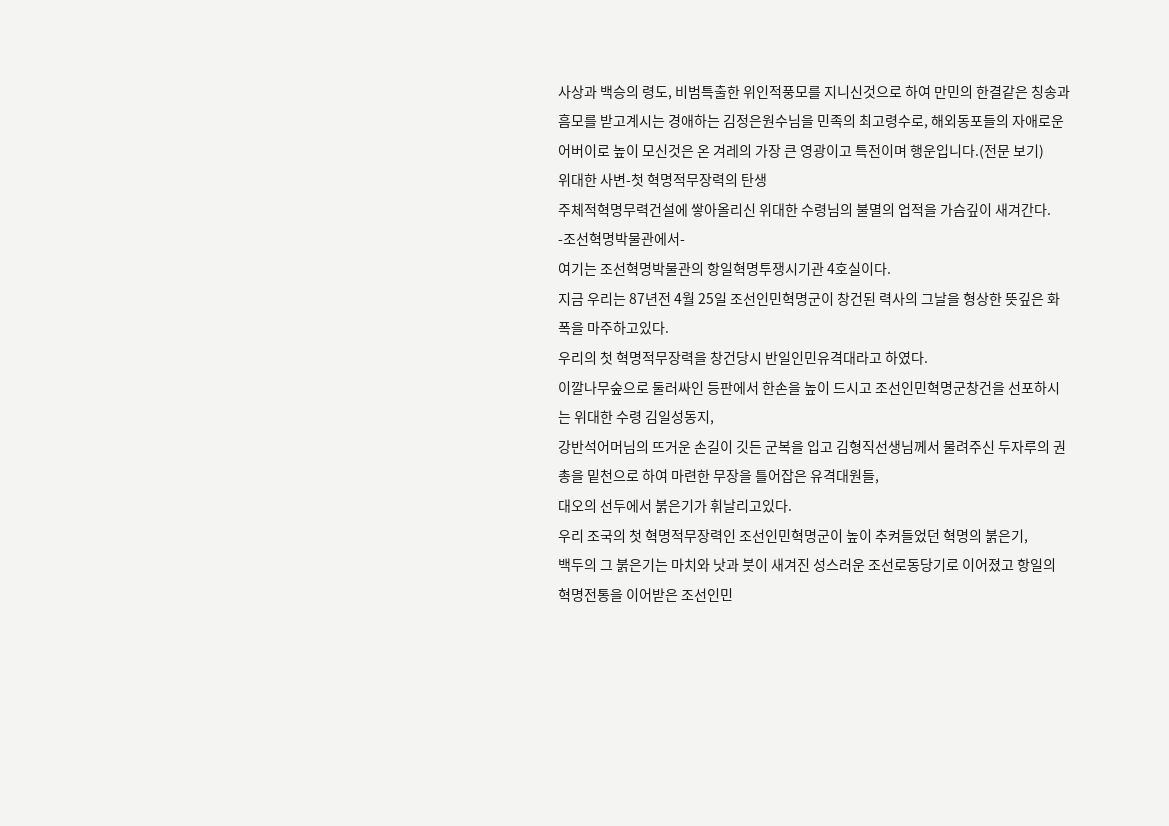사상과 백승의 령도, 비범특출한 위인적풍모를 지니신것으로 하여 만민의 한결같은 칭송과 흠모를 받고계시는 경애하는 김정은원수님을 민족의 최고령수로, 해외동포들의 자애로운 어버이로 높이 모신것은 온 겨레의 가장 큰 영광이고 특전이며 행운입니다.(전문 보기)
위대한 사변-첫 혁명적무장력의 탄생
주체적혁명무력건설에 쌓아올리신 위대한 수령님의 불멸의 업적을 가슴깊이 새겨간다.
-조선혁명박물관에서-
여기는 조선혁명박물관의 항일혁명투쟁시기관 4호실이다.
지금 우리는 87년전 4월 25일 조선인민혁명군이 창건된 력사의 그날을 형상한 뜻깊은 화폭을 마주하고있다.
우리의 첫 혁명적무장력을 창건당시 반일인민유격대라고 하였다.
이깔나무숲으로 둘러싸인 등판에서 한손을 높이 드시고 조선인민혁명군창건을 선포하시는 위대한 수령 김일성동지,
강반석어머님의 뜨거운 손길이 깃든 군복을 입고 김형직선생님께서 물려주신 두자루의 권총을 밑천으로 하여 마련한 무장을 틀어잡은 유격대원들,
대오의 선두에서 붉은기가 휘날리고있다.
우리 조국의 첫 혁명적무장력인 조선인민혁명군이 높이 추켜들었던 혁명의 붉은기,
백두의 그 붉은기는 마치와 낫과 붓이 새겨진 성스러운 조선로동당기로 이어졌고 항일의 혁명전통을 이어받은 조선인민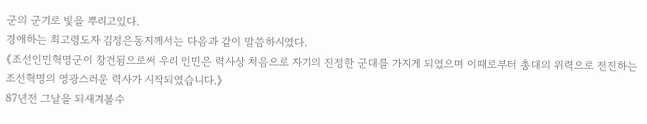군의 군기로 빛을 뿌리고있다.
경애하는 최고령도자 김정은동지께서는 다음과 같이 말씀하시였다.
《조선인민혁명군이 창건됨으로써 우리 인민은 력사상 처음으로 자기의 진정한 군대를 가지게 되였으며 이때로부터 총대의 위력으로 전진하는 조선혁명의 영광스러운 력사가 시작되였습니다.》
87년전 그날을 되새겨볼수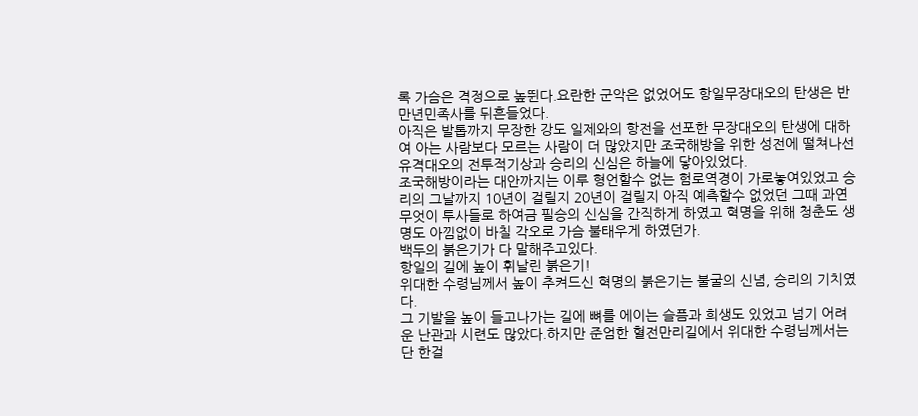록 가슴은 격정으로 높뛴다.요란한 군악은 없었어도 항일무장대오의 탄생은 반만년민족사를 뒤흔들었다.
아직은 발톱까지 무장한 강도 일제와의 항전을 선포한 무장대오의 탄생에 대하여 아는 사람보다 모르는 사람이 더 많았지만 조국해방을 위한 성전에 떨쳐나선 유격대오의 전투적기상과 승리의 신심은 하늘에 닿아있었다.
조국해방이라는 대안까지는 이루 형언할수 없는 험로역경이 가로놓여있었고 승리의 그날까지 10년이 걸릴지 20년이 걸릴지 아직 예측할수 없었던 그때 과연 무엇이 투사들로 하여금 필승의 신심을 간직하게 하였고 혁명을 위해 청춘도 생명도 아낌없이 바칠 각오로 가슴 불태우게 하였던가.
백두의 붉은기가 다 말해주고있다.
항일의 길에 높이 휘날린 붉은기!
위대한 수령님께서 높이 추켜드신 혁명의 붉은기는 불굴의 신념, 승리의 기치였다.
그 기발을 높이 들고나가는 길에 뼈를 에이는 슬픔과 희생도 있었고 넘기 어려운 난관과 시련도 많았다.하지만 준엄한 혈전만리길에서 위대한 수령님께서는 단 한걸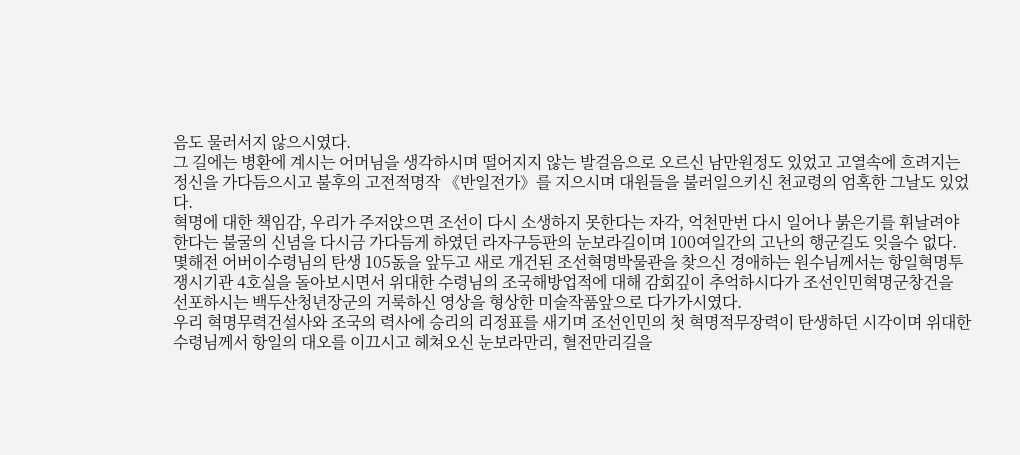음도 물러서지 않으시였다.
그 길에는 병환에 계시는 어머님을 생각하시며 떨어지지 않는 발걸음으로 오르신 남만원정도 있었고 고열속에 흐려지는 정신을 가다듬으시고 불후의 고전적명작 《반일전가》를 지으시며 대원들을 불러일으키신 천교령의 엄혹한 그날도 있었다.
혁명에 대한 책임감, 우리가 주저앉으면 조선이 다시 소생하지 못한다는 자각, 억천만번 다시 일어나 붉은기를 휘날려야 한다는 불굴의 신념을 다시금 가다듬게 하였던 라자구등판의 눈보라길이며 100여일간의 고난의 행군길도 잊을수 없다.
몇해전 어버이수령님의 탄생 105돐을 앞두고 새로 개건된 조선혁명박물관을 찾으신 경애하는 원수님께서는 항일혁명투쟁시기관 4호실을 돌아보시면서 위대한 수령님의 조국해방업적에 대해 감회깊이 추억하시다가 조선인민혁명군창건을 선포하시는 백두산청년장군의 거룩하신 영상을 형상한 미술작품앞으로 다가가시였다.
우리 혁명무력건설사와 조국의 력사에 승리의 리정표를 새기며 조선인민의 첫 혁명적무장력이 탄생하던 시각이며 위대한 수령님께서 항일의 대오를 이끄시고 헤쳐오신 눈보라만리, 혈전만리길을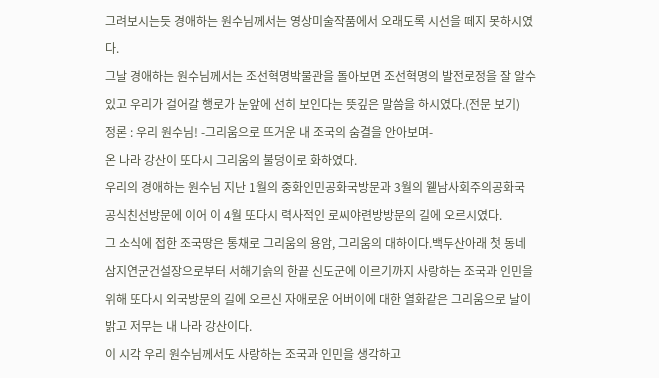그려보시는듯 경애하는 원수님께서는 영상미술작품에서 오래도록 시선을 떼지 못하시였다.
그날 경애하는 원수님께서는 조선혁명박물관을 돌아보면 조선혁명의 발전로정을 잘 알수 있고 우리가 걸어갈 행로가 눈앞에 선히 보인다는 뜻깊은 말씀을 하시였다.(전문 보기)
정론 : 우리 원수님! -그리움으로 뜨거운 내 조국의 숨결을 안아보며-
온 나라 강산이 또다시 그리움의 불덩이로 화하였다.
우리의 경애하는 원수님 지난 1월의 중화인민공화국방문과 3월의 윁남사회주의공화국 공식친선방문에 이어 이 4월 또다시 력사적인 로씨야련방방문의 길에 오르시였다.
그 소식에 접한 조국땅은 통채로 그리움의 용암, 그리움의 대하이다.백두산아래 첫 동네 삼지연군건설장으로부터 서해기슭의 한끝 신도군에 이르기까지 사랑하는 조국과 인민을 위해 또다시 외국방문의 길에 오르신 자애로운 어버이에 대한 열화같은 그리움으로 날이 밝고 저무는 내 나라 강산이다.
이 시각 우리 원수님께서도 사랑하는 조국과 인민을 생각하고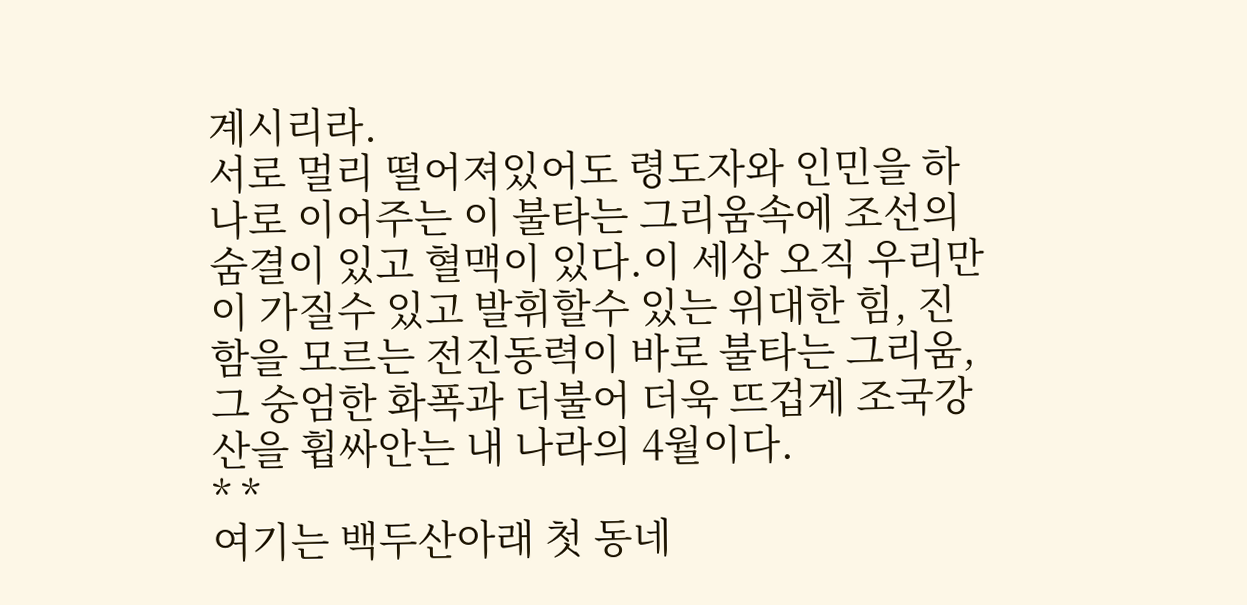계시리라.
서로 멀리 떨어져있어도 령도자와 인민을 하나로 이어주는 이 불타는 그리움속에 조선의 숨결이 있고 혈맥이 있다.이 세상 오직 우리만이 가질수 있고 발휘할수 있는 위대한 힘, 진함을 모르는 전진동력이 바로 불타는 그리움, 그 숭엄한 화폭과 더불어 더욱 뜨겁게 조국강산을 휩싸안는 내 나라의 4월이다.
* *
여기는 백두산아래 첫 동네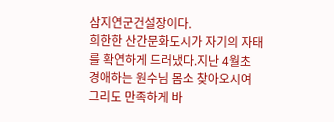삼지연군건설장이다.
희한한 산간문화도시가 자기의 자태를 확연하게 드러냈다.지난 4월초 경애하는 원수님 몸소 찾아오시여 그리도 만족하게 바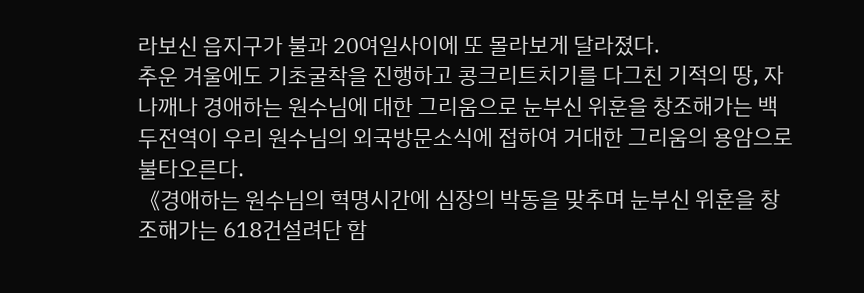라보신 읍지구가 불과 20여일사이에 또 몰라보게 달라졌다.
추운 겨울에도 기초굴착을 진행하고 콩크리트치기를 다그친 기적의 땅, 자나깨나 경애하는 원수님에 대한 그리움으로 눈부신 위훈을 창조해가는 백두전역이 우리 원수님의 외국방문소식에 접하여 거대한 그리움의 용암으로 불타오른다.
《경애하는 원수님의 혁명시간에 심장의 박동을 맞추며 눈부신 위훈을 창조해가는 618건설려단 함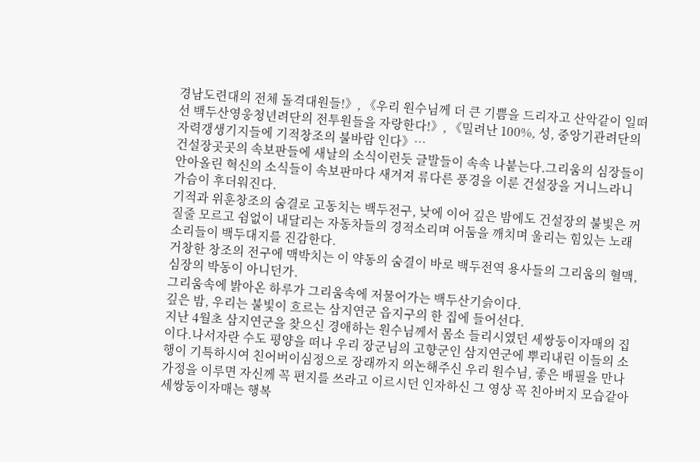경남도련대의 전체 돌격대원들!》, 《우리 원수님께 더 큰 기쁨을 드리자고 산악같이 일떠선 백두산영웅청년려단의 전투원들을 자랑한다!》, 《밀려난 100%, 성, 중앙기관려단의 자력갱생기지들에 기적창조의 불바람 인다》…
건설장곳곳의 속보판들에 새날의 소식이런듯 글발들이 속속 나붙는다.그리움의 심장들이 안아올린 혁신의 소식들이 속보판마다 새겨져 류다른 풍경을 이룬 건설장을 거니느라니 가슴이 후더워진다.
기적과 위훈창조의 숨결로 고동치는 백두전구, 낮에 이어 깊은 밤에도 건설장의 불빛은 꺼질줄 모르고 쉼없이 내달리는 자동차들의 경적소리며 어둠을 깨치며 울리는 힘있는 노래소리들이 백두대지를 진감한다.
거창한 창조의 전구에 맥박치는 이 약동의 숨결이 바로 백두전역 용사들의 그리움의 혈맥, 심장의 박동이 아니던가.
그리움속에 밝아온 하루가 그리움속에 저물어가는 백두산기슭이다.
깊은 밤, 우리는 불빛이 흐르는 삼지연군 읍지구의 한 집에 들어선다.
지난 4월초 삼지연군을 찾으신 경애하는 원수님께서 몸소 들리시였던 세쌍둥이자매의 집이다.나서자란 수도 평양을 떠나 우리 장군님의 고향군인 삼지연군에 뿌리내린 이들의 소행이 기특하시여 친어버이심정으로 장래까지 의논해주신 우리 원수님, 좋은 배필을 만나 가정을 이루면 자신께 꼭 편지를 쓰라고 이르시던 인자하신 그 영상 꼭 친아버지 모습같아 세쌍둥이자매는 행복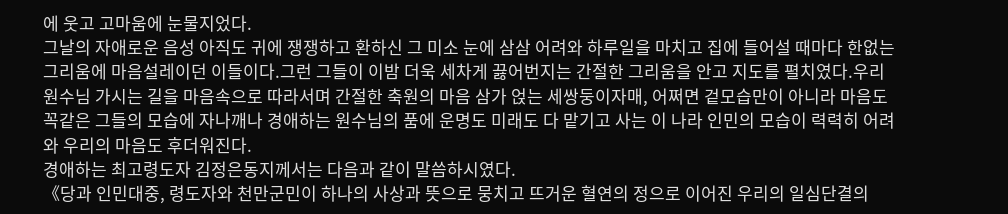에 웃고 고마움에 눈물지었다.
그날의 자애로운 음성 아직도 귀에 쟁쟁하고 환하신 그 미소 눈에 삼삼 어려와 하루일을 마치고 집에 들어설 때마다 한없는 그리움에 마음설레이던 이들이다.그런 그들이 이밤 더욱 세차게 끓어번지는 간절한 그리움을 안고 지도를 펼치였다.우리 원수님 가시는 길을 마음속으로 따라서며 간절한 축원의 마음 삼가 얹는 세쌍둥이자매, 어쩌면 겉모습만이 아니라 마음도 꼭같은 그들의 모습에 자나깨나 경애하는 원수님의 품에 운명도 미래도 다 맡기고 사는 이 나라 인민의 모습이 력력히 어려와 우리의 마음도 후더워진다.
경애하는 최고령도자 김정은동지께서는 다음과 같이 말씀하시였다.
《당과 인민대중, 령도자와 천만군민이 하나의 사상과 뜻으로 뭉치고 뜨거운 혈연의 정으로 이어진 우리의 일심단결의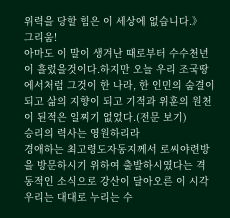위력을 당할 힘은 이 세상에 없습니다.》
그리움!
아마도 이 말이 생겨난 때로부터 수수천년이 흘렀을것이다.하지만 오늘 우리 조국땅에서처럼 그것이 한 나라, 한 인민의 숨결이 되고 삶의 지향이 되고 기적과 위훈의 원천이 된적은 일찌기 없었다.(전문 보기)
승리의 력사는 영원하리라
경애하는 최고령도자동지께서 로씨야련방을 방문하시기 위하여 출발하시였다는 격동적인 소식으로 강산이 달아오른 이 시각 우리는 대대로 누리는 수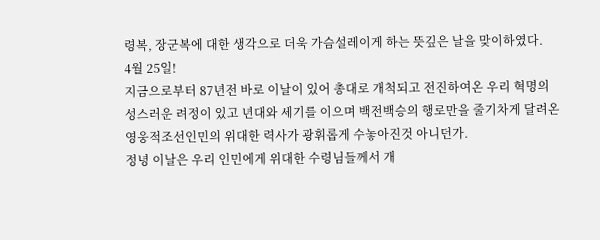령복, 장군복에 대한 생각으로 더욱 가슴설레이게 하는 뜻깊은 날을 맞이하였다.
4월 25일!
지금으로부터 87년전 바로 이날이 있어 총대로 개척되고 전진하여온 우리 혁명의 성스러운 려정이 있고 년대와 세기를 이으며 백전백승의 행로만을 줄기차게 달려온 영웅적조선인민의 위대한 력사가 광휘롭게 수놓아진것 아니던가.
정녕 이날은 우리 인민에게 위대한 수령님들께서 개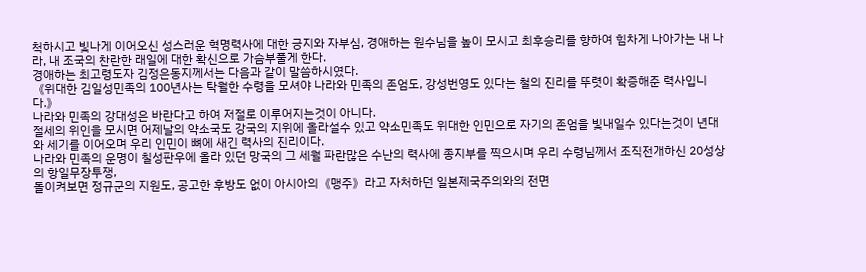척하시고 빛나게 이어오신 성스러운 혁명력사에 대한 긍지와 자부심, 경애하는 원수님을 높이 모시고 최후승리를 향하여 힘차게 나아가는 내 나라, 내 조국의 찬란한 래일에 대한 확신으로 가슴부풀게 한다.
경애하는 최고령도자 김정은동지께서는 다음과 같이 말씀하시였다.
《위대한 김일성민족의 100년사는 탁월한 수령을 모셔야 나라와 민족의 존엄도, 강성번영도 있다는 철의 진리를 뚜렷이 확증해준 력사입니다.》
나라와 민족의 강대성은 바란다고 하여 저절로 이루어지는것이 아니다.
절세의 위인을 모시면 어제날의 약소국도 강국의 지위에 올라설수 있고 약소민족도 위대한 인민으로 자기의 존엄을 빛내일수 있다는것이 년대와 세기를 이어오며 우리 인민이 뼈에 새긴 력사의 진리이다.
나라와 민족의 운명이 칠성판우에 올라 있던 망국의 그 세월 파란많은 수난의 력사에 종지부를 찍으시며 우리 수령님께서 조직전개하신 20성상의 항일무장투쟁,
돌이켜보면 정규군의 지원도, 공고한 후방도 없이 아시아의《맹주》라고 자처하던 일본제국주의와의 전면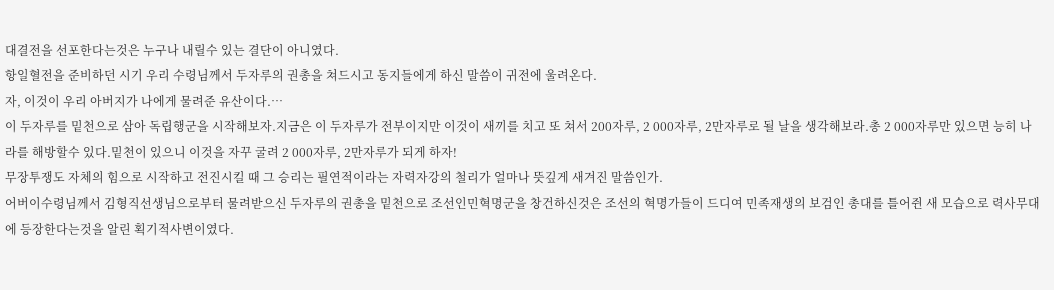대결전을 선포한다는것은 누구나 내릴수 있는 결단이 아니였다.
항일혈전을 준비하던 시기 우리 수령님께서 두자루의 권총을 쳐드시고 동지들에게 하신 말씀이 귀전에 울려온다.
자, 이것이 우리 아버지가 나에게 물려준 유산이다.…
이 두자루를 밑천으로 삼아 독립행군을 시작해보자.지금은 이 두자루가 전부이지만 이것이 새끼를 치고 또 쳐서 200자루, 2 000자루, 2만자루로 될 날을 생각해보라.총 2 000자루만 있으면 능히 나라를 해방할수 있다.밑천이 있으니 이것을 자꾸 굴려 2 000자루, 2만자루가 되게 하자!
무장투쟁도 자체의 힘으로 시작하고 전진시킬 때 그 승리는 필연적이라는 자력자강의 철리가 얼마나 뜻깊게 새겨진 말씀인가.
어버이수령님께서 김형직선생님으로부터 물려받으신 두자루의 권총을 밑천으로 조선인민혁명군을 창건하신것은 조선의 혁명가들이 드디여 민족재생의 보검인 총대를 틀어쥔 새 모습으로 력사무대에 등장한다는것을 알린 획기적사변이였다.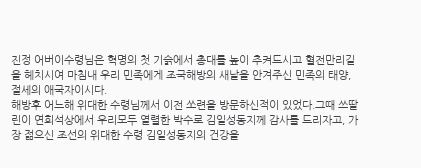진정 어버이수령님은 혁명의 첫 기슭에서 총대를 높이 추켜드시고 혈전만리길을 헤치시여 마침내 우리 민족에게 조국해방의 새날을 안겨주신 민족의 태양, 절세의 애국자이시다.
해방후 어느해 위대한 수령님께서 이전 쏘련을 방문하신적이 있었다.그때 쓰딸린이 연회석상에서 우리모두 열렬한 박수로 김일성동지께 감사를 드리자고, 가장 젊으신 조선의 위대한 수령 김일성동지의 건강을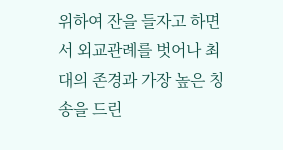위하여 잔을 들자고 하면서 외교관례를 벗어나 최대의 존경과 가장 높은 칭송을 드린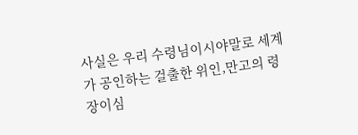사실은 우리 수령님이시야말로 세계가 공인하는 걸출한 위인,만고의 령장이심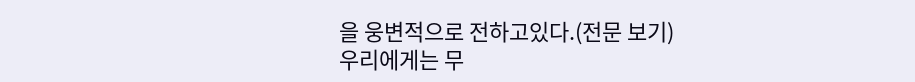을 웅변적으로 전하고있다.(전문 보기)
우리에게는 무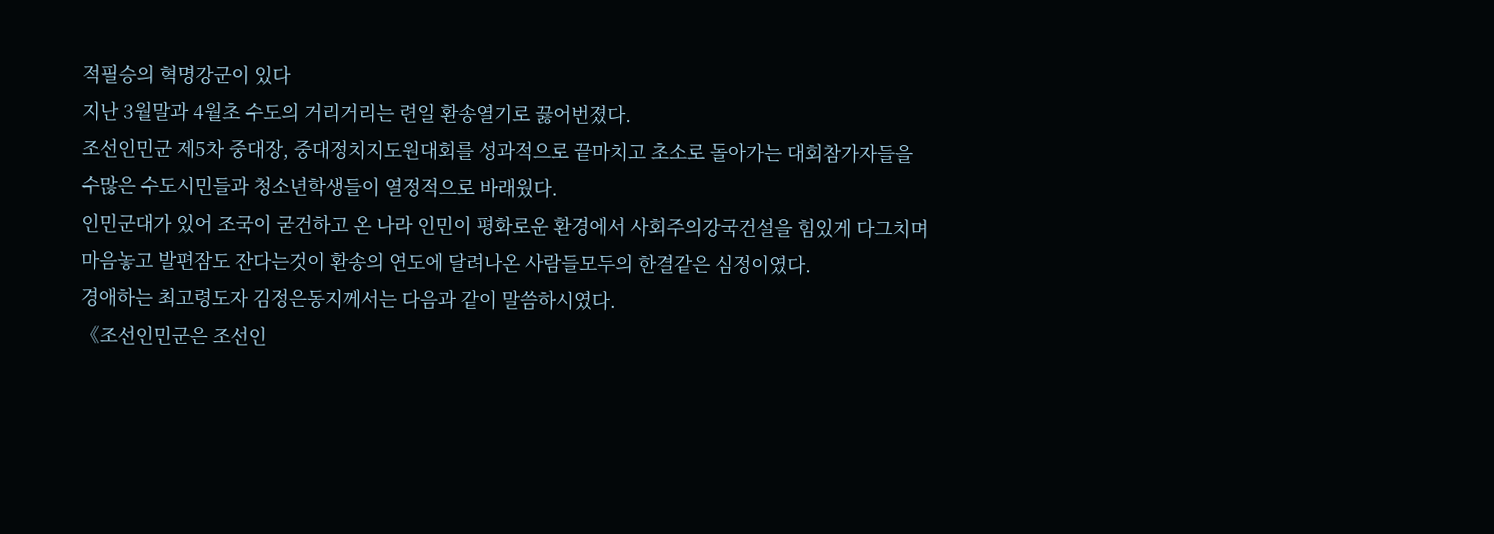적필승의 혁명강군이 있다
지난 3월말과 4월초 수도의 거리거리는 련일 환송열기로 끓어번졌다.
조선인민군 제5차 중대장, 중대정치지도원대회를 성과적으로 끝마치고 초소로 돌아가는 대회참가자들을 수많은 수도시민들과 청소년학생들이 열정적으로 바래웠다.
인민군대가 있어 조국이 굳건하고 온 나라 인민이 평화로운 환경에서 사회주의강국건설을 힘있게 다그치며 마음놓고 발편잠도 잔다는것이 환송의 연도에 달려나온 사람들모두의 한결같은 심정이였다.
경애하는 최고령도자 김정은동지께서는 다음과 같이 말씀하시였다.
《조선인민군은 조선인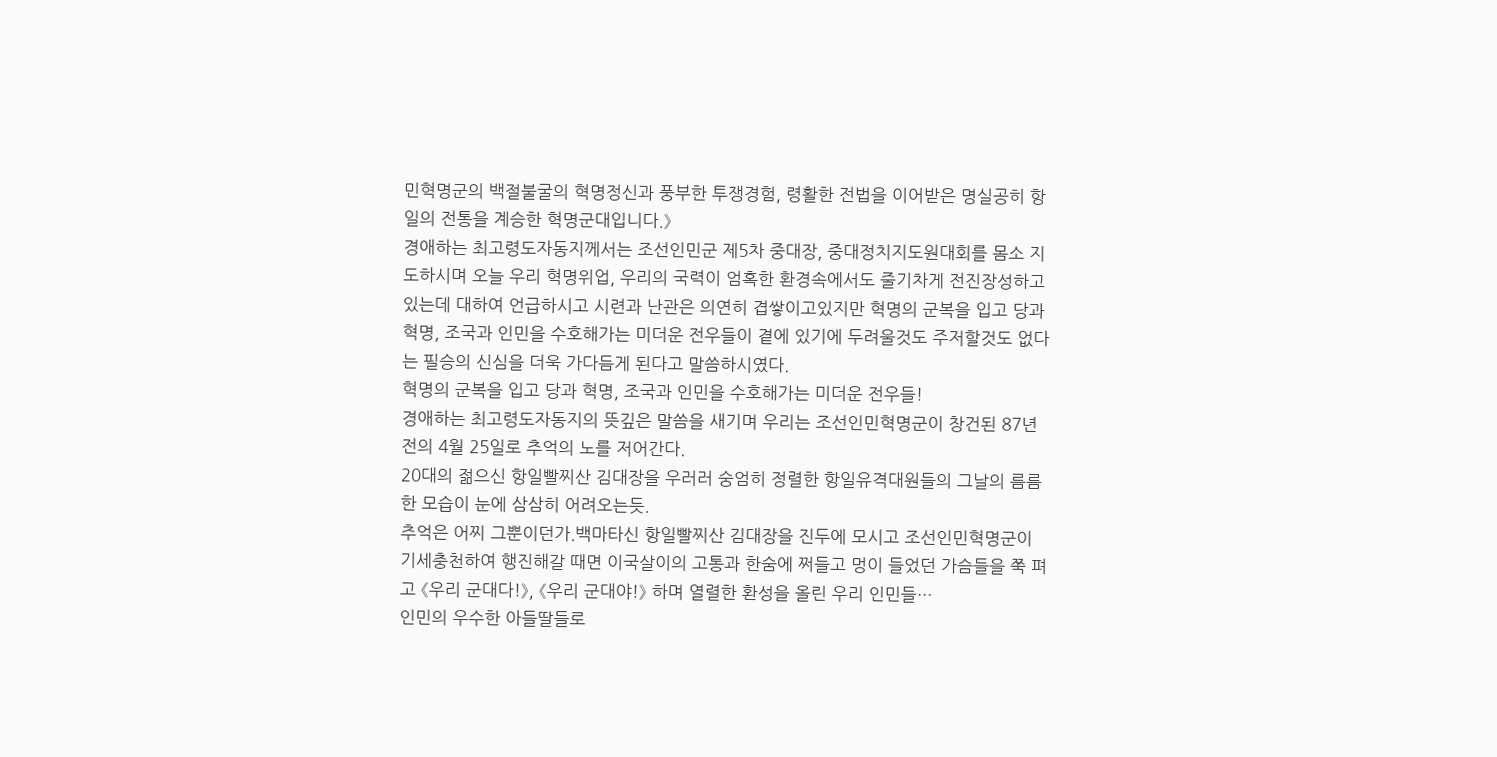민혁명군의 백절불굴의 혁명정신과 풍부한 투쟁경험, 령활한 전법을 이어받은 명실공히 항일의 전통을 계승한 혁명군대입니다.》
경애하는 최고령도자동지께서는 조선인민군 제5차 중대장, 중대정치지도원대회를 몸소 지도하시며 오늘 우리 혁명위업, 우리의 국력이 엄혹한 환경속에서도 줄기차게 전진장성하고있는데 대하여 언급하시고 시련과 난관은 의연히 겹쌓이고있지만 혁명의 군복을 입고 당과 혁명, 조국과 인민을 수호해가는 미더운 전우들이 곁에 있기에 두려울것도 주저할것도 없다는 필승의 신심을 더욱 가다듬게 된다고 말씀하시였다.
혁명의 군복을 입고 당과 혁명, 조국과 인민을 수호해가는 미더운 전우들!
경애하는 최고령도자동지의 뜻깊은 말씀을 새기며 우리는 조선인민혁명군이 창건된 87년전의 4월 25일로 추억의 노를 저어간다.
20대의 젊으신 항일빨찌산 김대장을 우러러 숭엄히 정렬한 항일유격대원들의 그날의 름름한 모습이 눈에 삼삼히 어려오는듯.
추억은 어찌 그뿐이던가.백마타신 항일빨찌산 김대장을 진두에 모시고 조선인민혁명군이 기세충천하여 행진해갈 때면 이국살이의 고통과 한숨에 쩌들고 멍이 들었던 가슴들을 쭉 펴고 《우리 군대다!》, 《우리 군대야!》 하며 열렬한 환성을 올린 우리 인민들…
인민의 우수한 아들딸들로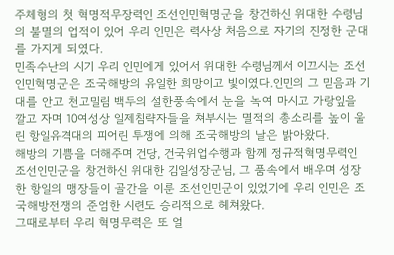주체형의 첫 혁명적무장력인 조선인민혁명군을 창건하신 위대한 수령님의 불멸의 업적이 있어 우리 인민은 력사상 처음으로 자기의 진정한 군대를 가지게 되였다.
민족수난의 시기 우리 인민에게 있어서 위대한 수령님께서 이끄시는 조선인민혁명군은 조국해방의 유일한 희망이고 빛이였다.인민의 그 믿음과 기대를 안고 천고밀림 백두의 설한풍속에서 눈을 녹여 마시고 가랑잎을 깔고 자며 10여성상 일제침략자들을 쳐부시는 멸적의 총소리를 높이 울린 항일유격대의 피어린 투쟁에 의해 조국해방의 날은 밝아왔다.
해방의 기쁨을 더해주며 건당, 건국위업수행과 함께 정규적혁명무력인 조선인민군을 창건하신 위대한 김일성장군님, 그 품속에서 배우며 성장한 항일의 맹장들이 골간을 이룬 조선인민군이 있었기에 우리 인민은 조국해방전쟁의 준엄한 시련도 승리적으로 헤쳐왔다.
그때로부터 우리 혁명무력은 또 얼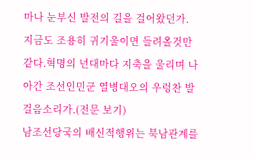마나 눈부신 발전의 길을 걸어왔던가.
지금도 조용히 귀기울이면 들려올것만 같다.혁명의 년대마다 지축을 울리며 나아간 조선인민군 열병대오의 우렁찬 발걸음소리가.(전문 보기)
남조선당국의 배신적행위는 북남관계를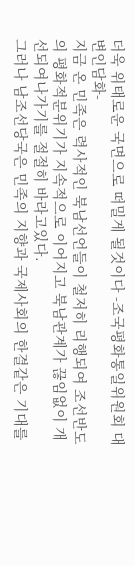더욱 위태로운 국면으로 떠밀게 될것이다 -조국평화통일위원회 대변인담화-
지금 온 민족은 력사적인 북남선언들이 철저히 리행되여 조선반도의 평화적분위기가 지속적으로 이어지고 북남관계가 끊임없이 개선되여나가기를 절절히 바라고있다.
그러나 남조선당국은 민족의 지향과 국제사회의 한결같은 기대를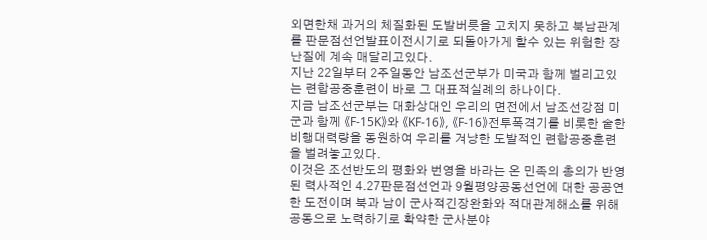외면한채 과거의 체질화된 도발버릇을 고치지 못하고 북남관계를 판문점선언발표이전시기로 되돌아가게 할수 있는 위험한 장난질에 계속 매달리고있다.
지난 22일부터 2주일동안 남조선군부가 미국과 함께 벌리고있는 련합공중훈련이 바로 그 대표적실례의 하나이다.
지금 남조선군부는 대화상대인 우리의 면전에서 남조선강점 미군과 함께 《F-15K》와 《KF-16》, 《F-16》전투폭격기를 비롯한 숱한 비행대력량을 동원하여 우리를 겨냥한 도발적인 련합공중훈련을 벌려놓고있다.
이것은 조선반도의 평화와 번영을 바라는 온 민족의 총의가 반영된 력사적인 4.27판문점선언과 9월평양공동선언에 대한 공공연한 도전이며 북과 남이 군사적긴장완화와 적대관계해소를 위해 공동으로 노력하기로 확약한 군사분야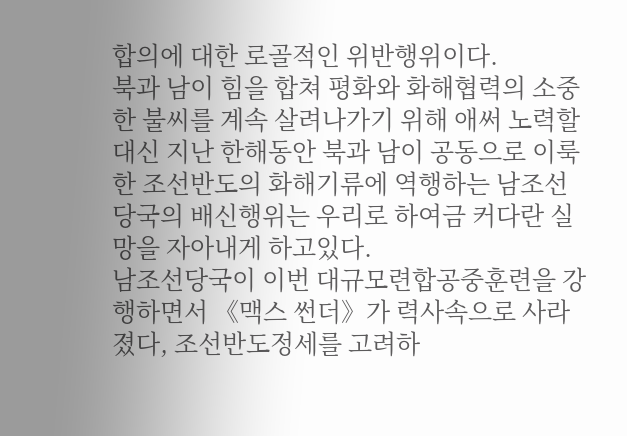합의에 대한 로골적인 위반행위이다.
북과 남이 힘을 합쳐 평화와 화해협력의 소중한 불씨를 계속 살려나가기 위해 애써 노력할 대신 지난 한해동안 북과 남이 공동으로 이룩한 조선반도의 화해기류에 역행하는 남조선당국의 배신행위는 우리로 하여금 커다란 실망을 자아내게 하고있다.
남조선당국이 이번 대규모련합공중훈련을 강행하면서 《맥스 썬더》가 력사속으로 사라졌다, 조선반도정세를 고려하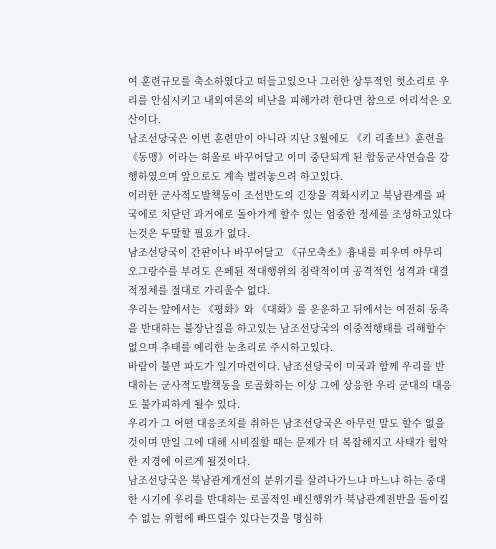여 훈련규모를 축소하였다고 떠들고있으나 그러한 상투적인 헛소리로 우리를 안심시키고 내외여론의 비난을 피해가려 한다면 참으로 어리석은 오산이다.
남조선당국은 이번 훈련만이 아니라 지난 3월에도 《키 리졸브》훈련을 《동맹》이라는 허울로 바꾸어달고 이미 중단되게 된 합동군사연습을 강행하였으며 앞으로도 계속 벌려놓으려 하고있다.
이러한 군사적도발책동이 조선반도의 긴장을 격화시키고 북남관계를 파국에로 치닫던 과거에로 돌아가게 할수 있는 엄중한 정세를 조성하고있다는것은 두말할 필요가 없다.
남조선당국이 간판이나 바꾸어달고 《규모축소》흉내를 피우며 아무리 오그랑수를 부려도 은페된 적대행위의 침략적이며 공격적인 성격과 대결적정체를 절대로 가리울수 없다.
우리는 앞에서는 《평화》와 《대화》를 운운하고 뒤에서는 여전히 동족을 반대하는 불장난질을 하고있는 남조선당국의 이중적행태를 리해할수 없으며 추태를 예리한 눈초리로 주시하고있다.
바람이 불면 파도가 일기마련이다. 남조선당국이 미국과 함께 우리를 반대하는 군사적도발책동을 로골화하는 이상 그에 상응한 우리 군대의 대응도 불가피하게 될수 있다.
우리가 그 어떤 대응조치를 취하든 남조선당국은 아무런 말도 할수 없을것이며 만일 그에 대해 시비질할 때는 문제가 더 복잡해지고 사태가 험악한 지경에 이르게 될것이다.
남조선당국은 북남관계개선의 분위기를 살려나가느냐 마느냐 하는 중대한 시기에 우리를 반대하는 로골적인 배신행위가 북남관계전반을 돌이킬수 없는 위험에 빠뜨릴수 있다는것을 명심하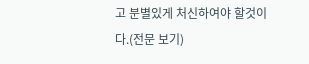고 분별있게 처신하여야 할것이다.(전문 보기)